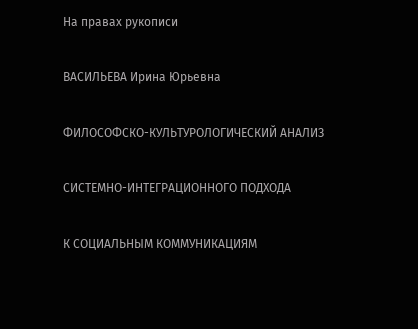На правах рукописи

ВАСИЛЬЕВА Ирина Юрьевна

ФИЛОСОФСКО-КУЛЬТУРОЛОГИЧЕСКИЙ АНАЛИЗ

СИСТЕМНО-ИНТЕГРАЦИОННОГО ПОДХОДА

К СОЦИАЛЬНЫМ КОММУНИКАЦИЯМ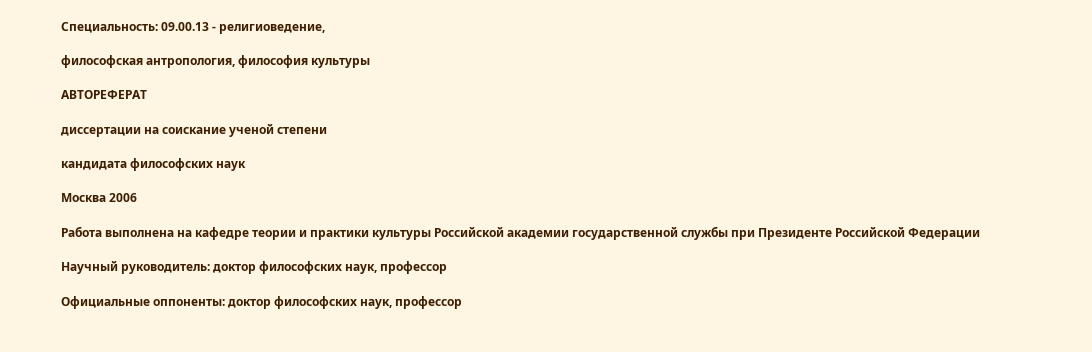Специальность: 09.00.13 - религиоведение,

философская антропология, философия культуры

АВТОРЕФЕРАТ

диссертации на соискание ученой степени

кандидата философских наук

Москва 2006

Работа выполнена на кафедре теории и практики культуры Российской академии государственной службы при Президенте Российской Федерации

Научный руководитель: доктор философских наук, профессор

Официальные оппоненты: доктор философских наук, профессор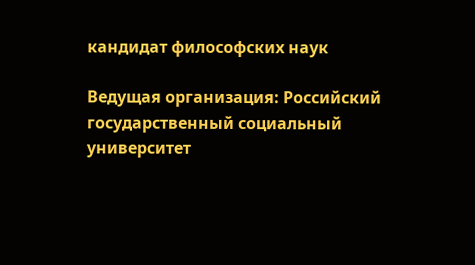кандидат философских наук

Ведущая организация: Российский государственный социальный университет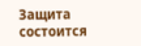Защита состоится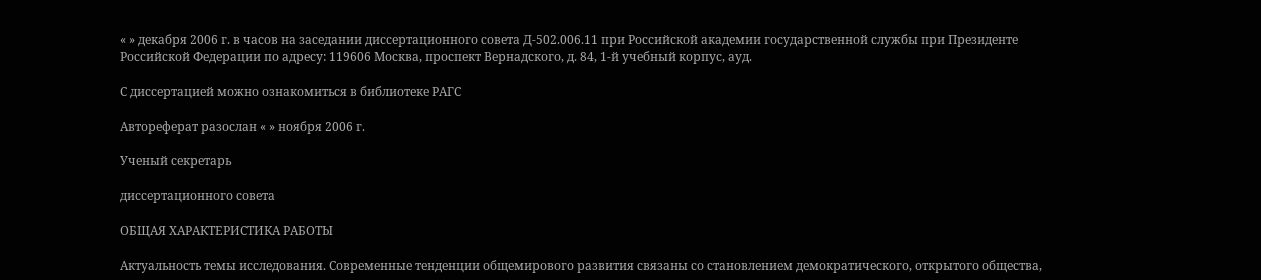« » декабря 2006 г. в часов на заседании диссертационного совета Д-502.006.11 при Российской академии государственной службы при Президенте Российской Федерации по адресу: 119606 Москва, проспект Вернадского, д. 84, 1-й учебный корпус, ауд.

С диссертацией можно ознакомиться в библиотеке РАГС

Автореферат разослан « » ноября 2006 г.

Ученый секретарь

диссертационного совета

ОБЩАЯ ХАРАКТЕРИСТИКА РАБОТЫ

Актуальность темы исследования. Современные тенденции общемирового развития связаны со становлением демократического, открытого общества,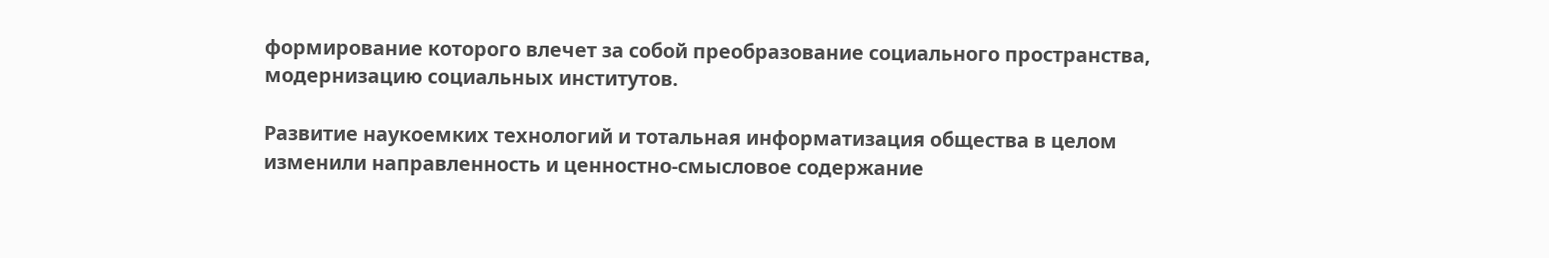формирование которого влечет за собой преобразование социального пространства, модернизацию социальных институтов.

Развитие наукоемких технологий и тотальная информатизация общества в целом изменили направленность и ценностно-смысловое содержание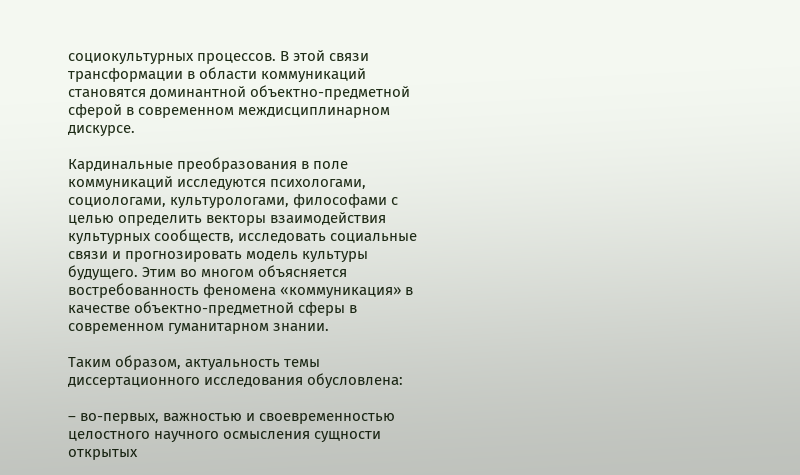социокультурных процессов. В этой связи трансформации в области коммуникаций становятся доминантной объектно-предметной сферой в современном междисциплинарном дискурсе.

Кардинальные преобразования в поле коммуникаций исследуются психологами, социологами, культурологами, философами с целью определить векторы взаимодействия культурных сообществ, исследовать социальные связи и прогнозировать модель культуры будущего. Этим во многом объясняется востребованность феномена «коммуникация» в качестве объектно-предметной сферы в современном гуманитарном знании.

Таким образом, актуальность темы диссертационного исследования обусловлена:

– во-первых, важностью и своевременностью целостного научного осмысления сущности открытых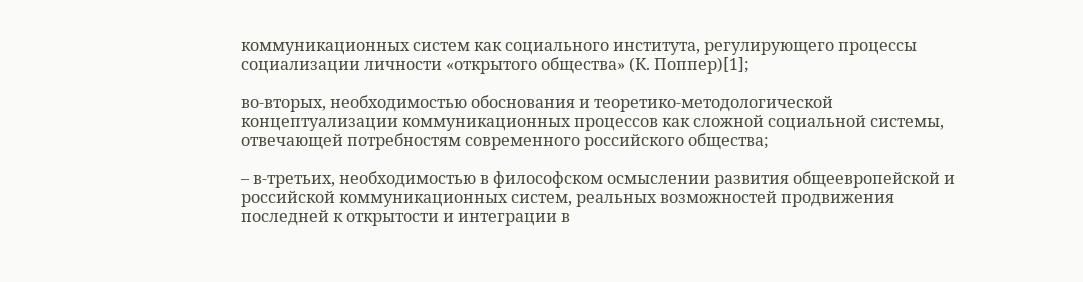коммуникационных систем как социального института, регулирующего процессы социализации личности «открытого общества» (К. Поппер)[1];

во-вторых, необходимостью обоснования и теоретико-методологической концептуализации коммуникационных процессов как сложной социальной системы, отвечающей потребностям современного российского общества;

– в-третьих, необходимостью в философском осмыслении развития общеевропейской и российской коммуникационных систем, реальных возможностей продвижения последней к открытости и интеграции в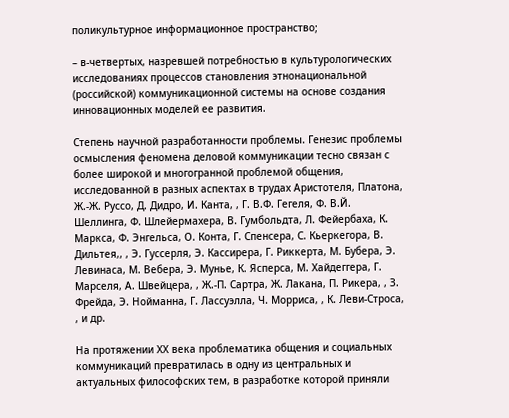поликультурное информационное пространство;

– в-четвертых, назревшей потребностью в культурологических исследованиях процессов становления этнонациональной (российской) коммуникационной системы на основе создания инновационных моделей ее развития.

Степень научной разработанности проблемы. Генезис проблемы осмысления феномена деловой коммуникации тесно связан с более широкой и многогранной проблемой общения, исследованной в разных аспектах в трудах Аристотеля, Платона, Ж.-Ж. Руссо, Д. Дидро, И. Канта, , Г. В.Ф. Гегеля, Ф. В.Й. Шеллинга, Ф. Шлейермахера, В. Гумбольдта, Л. Фейербаха, К. Маркса, Ф. Энгельса, О. Конта, Г. Спенсера, С. Кьеркегора, В. Дильтея,, , Э. Гуссерля, Э. Кассирера, Г. Риккерта, М. Бубера, Э. Левинаса, М. Вебера, Э. Мунье, К. Ясперса, М. Хайдеггера, Г. Марселя, А. Швейцера, , Ж.-П. Сартра, Ж. Лакана, П. Рикера, , З. Фрейда, Э. Нойманна, Г. Лассуэлла, Ч. Морриса, , К. Леви-Строса, , и др.

На протяжении ХХ века проблематика общения и социальных коммуникаций превратилась в одну из центральных и актуальных философских тем, в разработке которой приняли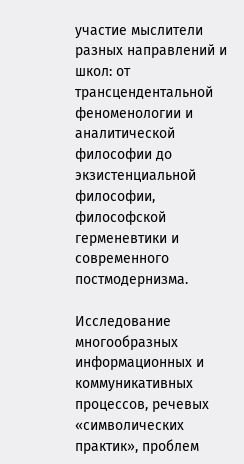участие мыслители разных направлений и школ: от трансцендентальной феноменологии и аналитической философии до экзистенциальной философии, философской герменевтики и современного постмодернизма.

Исследование многообразных информационных и коммуникативных процессов, речевых «символических практик», проблем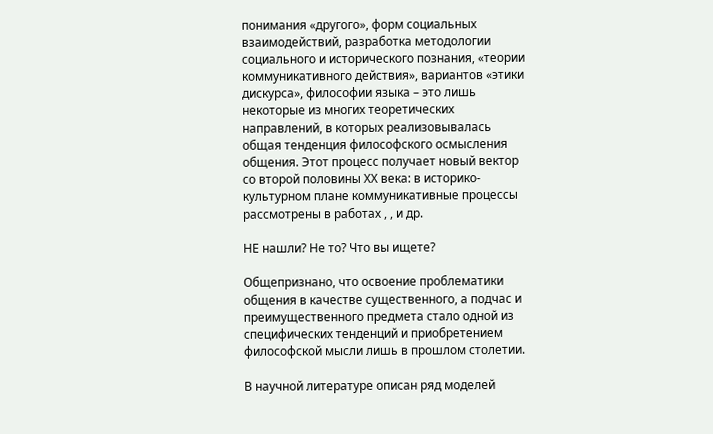понимания «другого», форм социальных взаимодействий, разработка методологии социального и исторического познания, «теории коммуникативного действия», вариантов «этики дискурса», философии языка – это лишь некоторые из многих теоретических направлений, в которых реализовывалась общая тенденция философского осмысления общения. Этот процесс получает новый вектор со второй половины ХХ века: в историко-культурном плане коммуникативные процессы рассмотрены в работах , , и др.

НЕ нашли? Не то? Что вы ищете?

Общепризнано, что освоение проблематики общения в качестве существенного, а подчас и преимущественного предмета стало одной из специфических тенденций и приобретением философской мысли лишь в прошлом столетии.

В научной литературе описан ряд моделей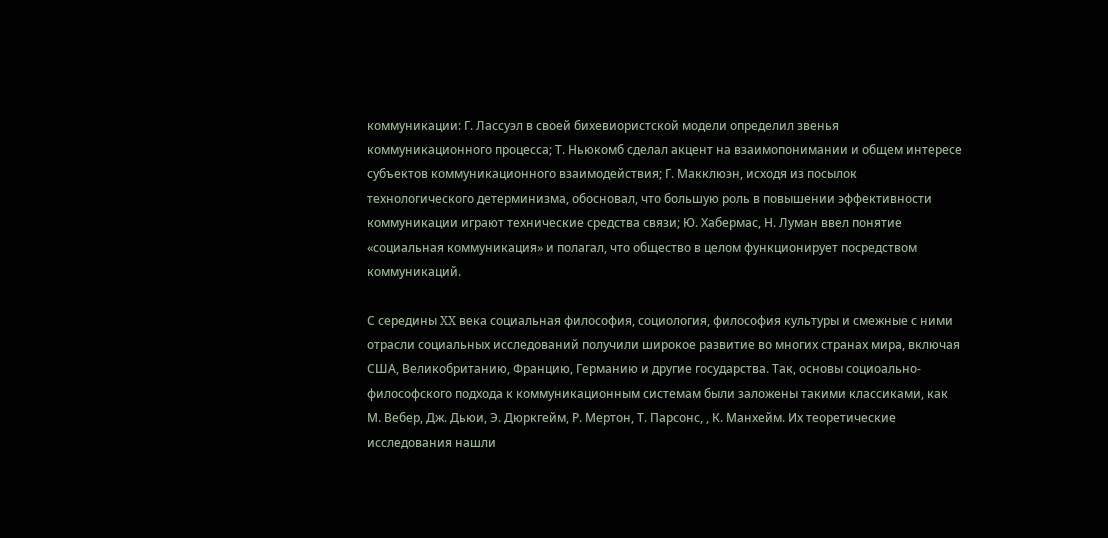коммуникации: Г. Лассуэл в своей бихевиористской модели определил звенья коммуникационного процесса; Т. Ньюкомб сделал акцент на взаимопонимании и общем интересе субъектов коммуникационного взаимодействия; Г. Макклюэн, исходя из посылок технологического детерминизма, обосновал, что большую роль в повышении эффективности коммуникации играют технические средства связи; Ю. Хабермас, Н. Луман ввел понятие «социальная коммуникация» и полагал, что общество в целом функционирует посредством коммуникаций.

С середины XX века социальная философия, социология, философия культуры и смежные с ними отрасли социальных исследований получили широкое развитие во многих странах мира, включая США, Великобританию, Францию, Германию и другие государства. Так, основы социоально-философского подхода к коммуникационным системам были заложены такими классиками, как М. Вебер, Дж. Дьюи, Э. Дюркгейм, Р. Мертон, Т. Парсонс, , К. Манхейм. Их теоретические исследования нашли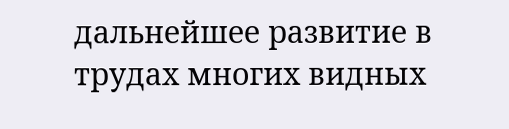дальнейшее развитие в трудах многих видных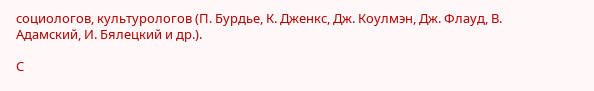социологов, культурологов (П. Бурдье, К. Дженкс, Дж. Коулмэн, Дж. Флауд, В. Адамский, И. Бялецкий и др.).

С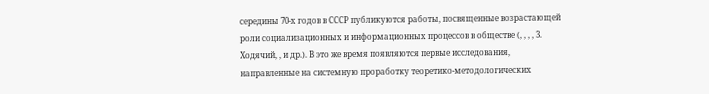середины 70-х годов в СССР публикуются работы, посвященные возрастающей роли социализационных и информационных процессов в обществе (, , , , 3. Ходячий, , и др.). В это же время появляются первые исследования, направленные на системную проработку теоретико-методологических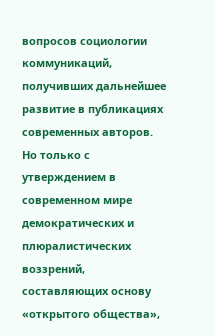вопросов социологии коммуникаций, получивших дальнейшее развитие в публикациях современных авторов. Но только с утверждением в современном мире демократических и плюралистических воззрений, составляющих основу «открытого общества»,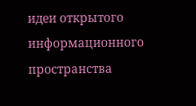идеи открытого информационного пространства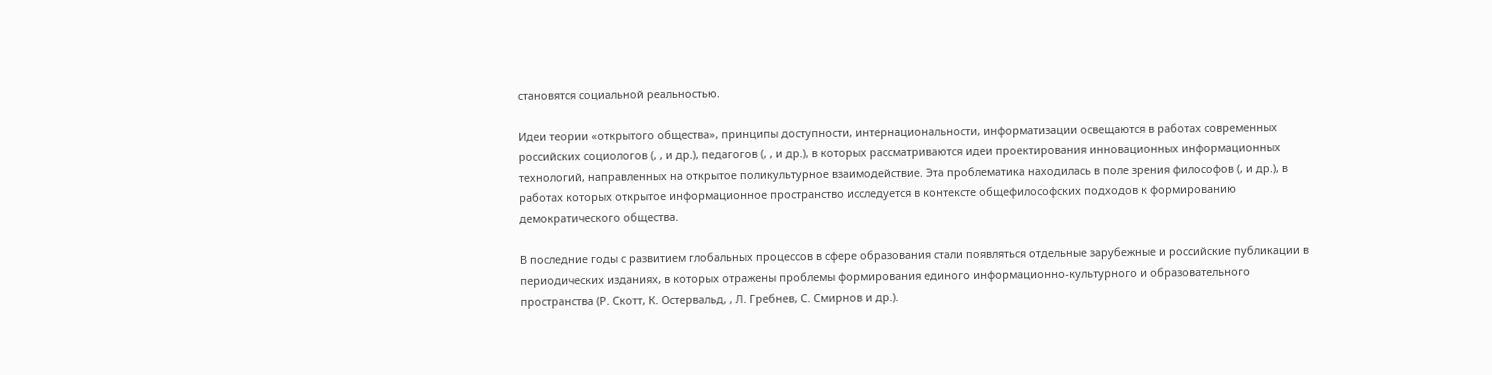становятся социальной реальностью.

Идеи теории «открытого общества», принципы доступности, интернациональности, информатизации освещаются в работах современных российских социологов (, , и др.), педагогов (, , и др.), в которых рассматриваются идеи проектирования инновационных информационных технологий, направленных на открытое поликультурное взаимодействие. Эта проблематика находилась в поле зрения философов (, и др.), в работах которых открытое информационное пространство исследуется в контексте общефилософских подходов к формированию демократического общества.

В последние годы с развитием глобальных процессов в сфере образования стали появляться отдельные зарубежные и российские публикации в периодических изданиях, в которых отражены проблемы формирования единого информационно-культурного и образовательного пространства (Р. Скотт, К. Остервальд, , Л. Гребнев, С. Смирнов и др.).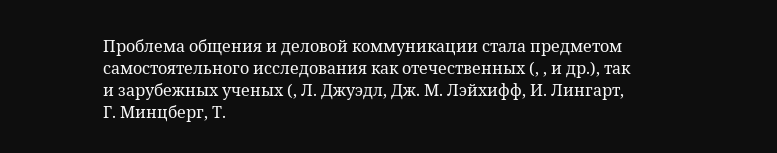Проблема общения и деловой коммуникации стала предметом самостоятельного исследования как отечественных (, , и др.), так и зарубежных ученых (, Л. Джуэдл, Дж. М. Лэйхифф, И. Лингарт, Г. Минцберг, Т.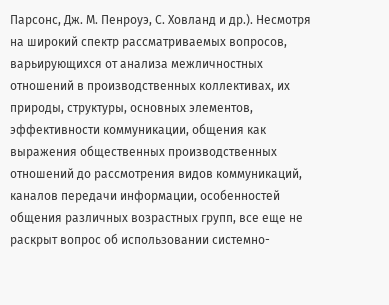Парсонс, Дж. М. Пенроуэ, С. Ховланд и др.). Несмотря на широкий спектр рассматриваемых вопросов, варьирующихся от анализа межличностных отношений в производственных коллективах, их природы, структуры, основных элементов, эффективности коммуникации, общения как выражения общественных производственных отношений до рассмотрения видов коммуникаций, каналов передачи информации, особенностей общения различных возрастных групп, все еще не раскрыт вопрос об использовании системно-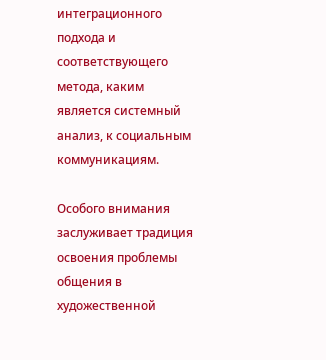интеграционного подхода и соответствующего метода, каким является системный анализ, к социальным коммуникациям.

Особого внимания заслуживает традиция освоения проблемы общения в художественной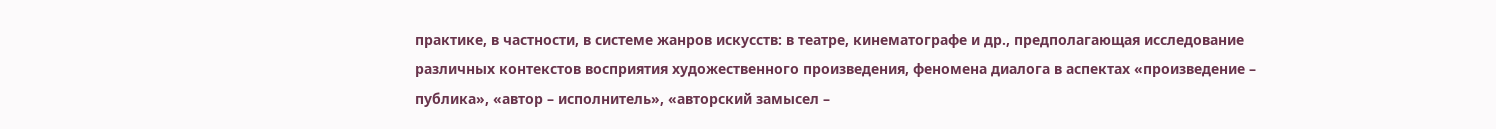практике, в частности, в системе жанров искусств: в театре, кинематографе и др., предполагающая исследование различных контекстов восприятия художественного произведения, феномена диалога в аспектах «произведение – публика», «автор – исполнитель», «авторский замысел –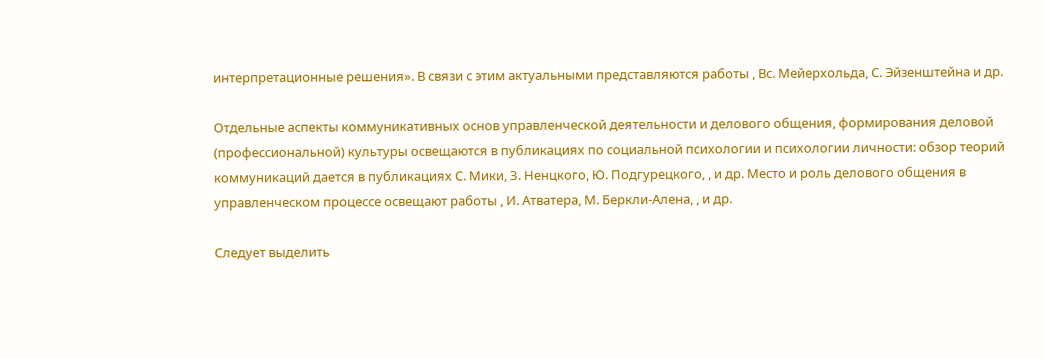интерпретационные решения». В связи с этим актуальными представляются работы , Вс. Мейерхольда, С. Эйзенштейна и др.

Отдельные аспекты коммуникативных основ управленческой деятельности и делового общения, формирования деловой (профессиональной) культуры освещаются в публикациях по социальной психологии и психологии личности: обзор теорий коммуникаций дается в публикациях С. Мики, З. Ненцкого, Ю. Подгурецкого, , и др. Место и роль делового общения в управленческом процессе освещают работы , И. Атватера, М. Беркли-Алена, , и др.

Следует выделить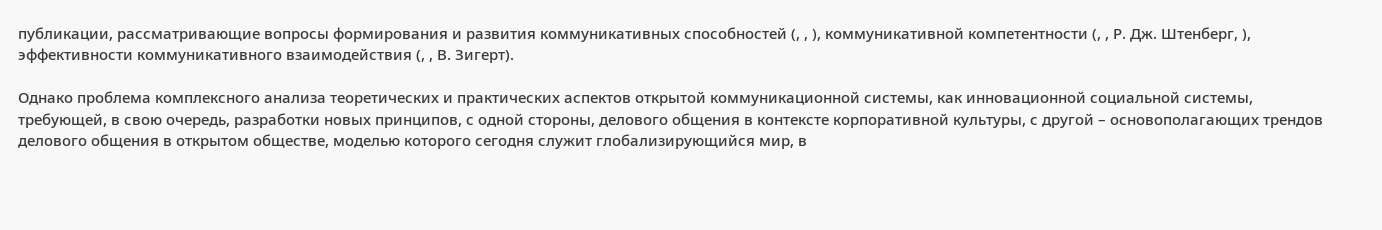публикации, рассматривающие вопросы формирования и развития коммуникативных способностей (, , ), коммуникативной компетентности (, , Р. Дж. Штенберг, ), эффективности коммуникативного взаимодействия (, , В. Зигерт).

Однако проблема комплексного анализа теоретических и практических аспектов открытой коммуникационной системы, как инновационной социальной системы, требующей, в свою очередь, разработки новых принципов, с одной стороны, делового общения в контексте корпоративной культуры, с другой – основополагающих трендов делового общения в открытом обществе, моделью которого сегодня служит глобализирующийся мир, в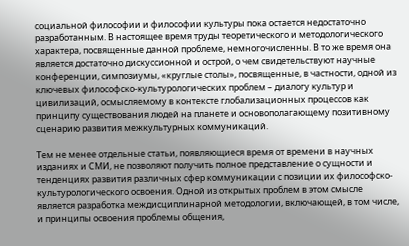социальной философии и философии культуры пока остается недостаточно разработанным. В настоящее время труды теоретического и методологического характера, посвященные данной проблеме, немногочисленны. В то же время она является достаточно дискуссионной и острой, о чем свидетельствуют научные конференции, симпозиумы, «круглые столы», посвященные, в частности, одной из ключевых философско-культурологических проблем – диалогу культур и цивилизаций, осмысляемому в контексте глобализационных процессов как принципу существования людей на планете и основополагающему позитивному сценарию развития межкультурных коммуникаций.

Тем не менее отдельные статьи, появляющиеся время от времени в научных изданиях и СМИ, не позволяют получить полное представление о сущности и тенденциях развития различных сфер коммуникации с позиции их философско-культурологического освоения. Одной из открытых проблем в этом смысле является разработка междисциплинарной методологии, включающей, в том числе, и принципы освоения проблемы общения,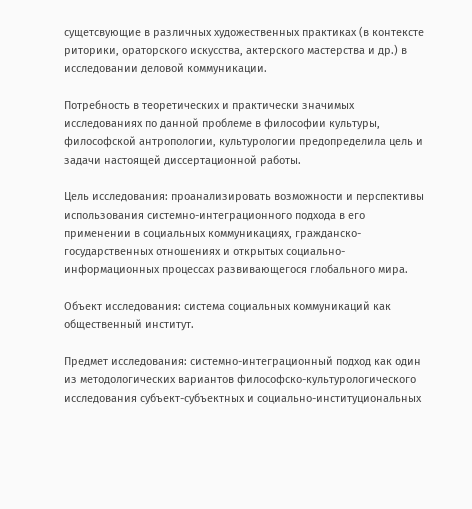сущетсвующие в различных художественных практиках (в контексте риторики, ораторского искусства, актерского мастерства и др.) в исследовании деловой коммуникации.

Потребность в теоретических и практически значимых исследованиях по данной проблеме в философии культуры, философской антропологии, культурологии предопределила цель и задачи настоящей диссертационной работы.

Цель исследования: проанализировать возможности и перспективы использования системно-интеграционного подхода в его применении в социальных коммуникациях, гражданско-государственных отношениях и открытых социально-информационных процессах развивающегося глобального мира.

Объект исследования: система социальных коммуникаций как общественный институт.

Предмет исследования: системно-интеграционный подход как один из методологических вариантов философско-культурологического исследования субъект-субъектных и социально-институциональных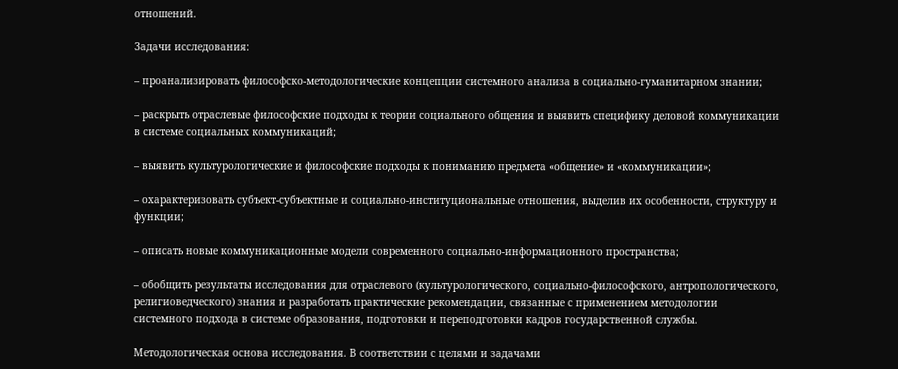отношений.

Задачи исследования:

– проанализировать философско-методологические концепции системного анализа в социально-гуманитарном знании;

– раскрыть отраслевые философские подходы к теории социального общения и выявить специфику деловой коммуникации в системе социальных коммуникаций;

– выявить культурологические и философские подходы к пониманию предмета «общение» и «коммуникации»;

– охарактеризовать субъект-субъектные и социально-институциональные отношения, выделив их особенности, структуру и функции;

– описать новые коммуникационные модели современного социально-информационного пространства;

– обобщить результаты исследования для отраслевого (культурологического, социально-философского, антропологического, религиоведческого) знания и разработать практические рекомендации, связанные с применением методологии системного подхода в системе образования, подготовки и переподготовки кадров государственной службы.

Методологическая основа исследования. В соответствии с целями и задачами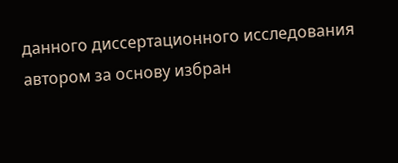данного диссертационного исследования автором за основу избран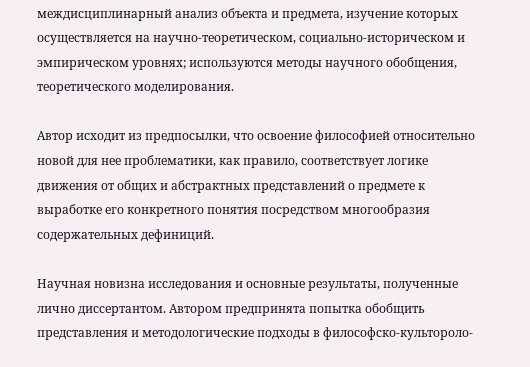междисциплинарный анализ объекта и предмета, изучение которых осуществляется на научно-теоретическом, социально-историческом и эмпирическом уровнях; используются методы научного обобщения, теоретического моделирования.

Автор исходит из предпосылки, что освоение философией относительно новой для нее проблематики, как правило, соответствует логике движения от общих и абстрактных представлений о предмете к выработке его конкретного понятия посредством многообразия содержательных дефиниций.

Научная новизна исследования и основные результаты, полученные лично диссертантом. Автором предпринята попытка обобщить представления и методологические подходы в философско-культороло-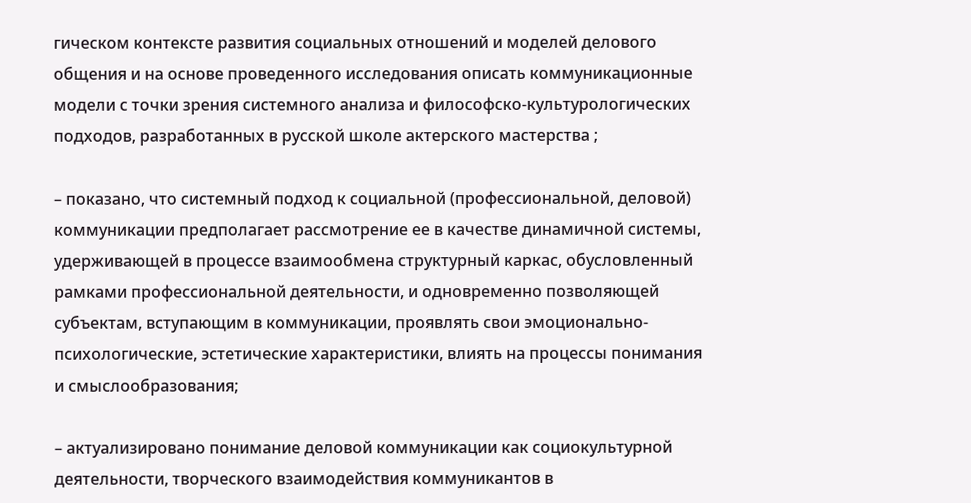гическом контексте развития социальных отношений и моделей делового общения и на основе проведенного исследования описать коммуникационные модели с точки зрения системного анализа и философско-культурологических подходов, разработанных в русской школе актерского мастерства ;

– показано, что системный подход к социальной (профессиональной, деловой) коммуникации предполагает рассмотрение ее в качестве динамичной системы, удерживающей в процессе взаимообмена структурный каркас, обусловленный рамками профессиональной деятельности, и одновременно позволяющей субъектам, вступающим в коммуникации, проявлять свои эмоционально-психологические, эстетические характеристики, влиять на процессы понимания и смыслообразования;

– актуализировано понимание деловой коммуникации как социокультурной деятельности, творческого взаимодействия коммуникантов в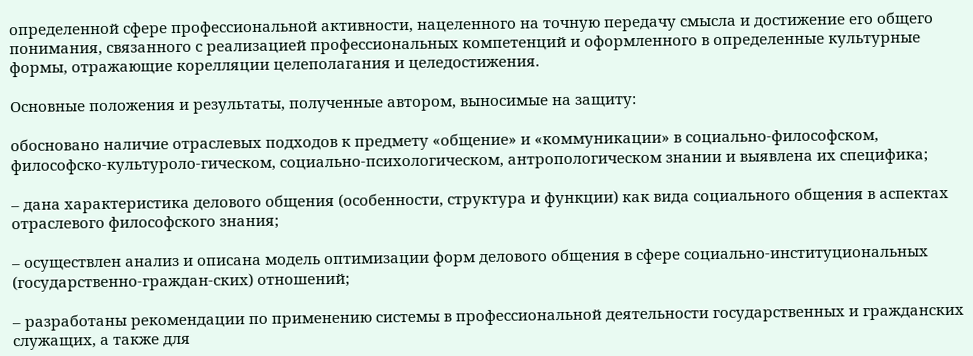определенной сфере профессиональной активности, нацеленного на точную передачу смысла и достижение его общего понимания, связанного с реализацией профессиональных компетенций и оформленного в определенные культурные формы, отражающие корелляции целеполагания и целедостижения.

Основные положения и результаты, полученные автором, выносимые на защиту:

обосновано наличие отраслевых подходов к предмету «общение» и «коммуникации» в социально-философском, философско-культуроло-гическом, социально-психологическом, антропологическом знании и выявлена их специфика;

– дана характеристика делового общения (особенности, структура и функции) как вида социального общения в аспектах отраслевого философского знания;

– осуществлен анализ и описана модель оптимизации форм делового общения в сфере социально-институциональных (государственно-граждан-ских) отношений;

– разработаны рекомендации по применению системы в профессиональной деятельности государственных и гражданских служащих, а также для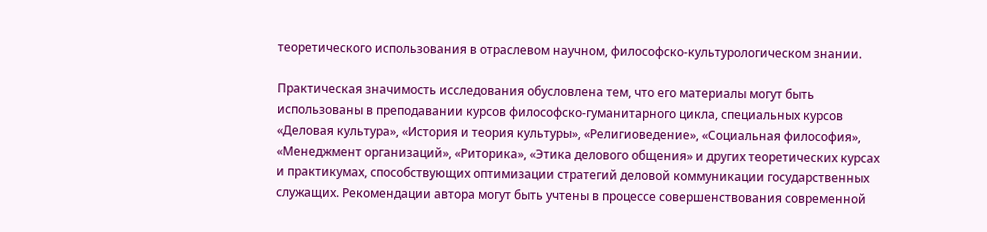теоретического использования в отраслевом научном, философско-культурологическом знании.

Практическая значимость исследования обусловлена тем, что его материалы могут быть использованы в преподавании курсов философско-гуманитарного цикла, специальных курсов «Деловая культура», «История и теория культуры», «Религиоведение», «Социальная философия», «Менеджмент организаций», «Риторика», «Этика делового общения» и других теоретических курсах и практикумах, способствующих оптимизации стратегий деловой коммуникации государственных служащих. Рекомендации автора могут быть учтены в процессе совершенствования современной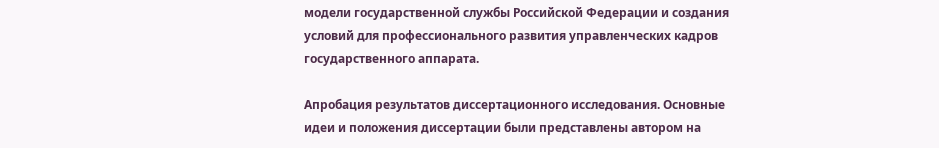модели государственной службы Российской Федерации и создания условий для профессионального развития управленческих кадров государственного аппарата.

Апробация результатов диссертационного исследования. Основные идеи и положения диссертации были представлены автором на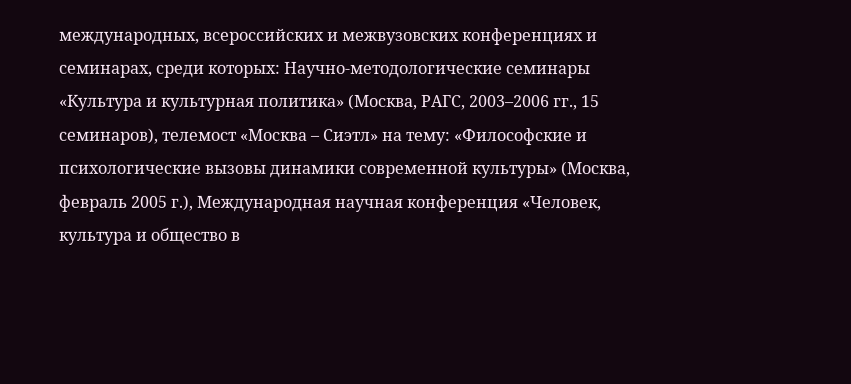международных, всероссийских и межвузовских конференциях и семинарах, среди которых: Научно-методологические семинары «Культура и культурная политика» (Москва, РАГС, 2003–2006 гг., 15 семинаров), телемост «Москва – Сиэтл» на тему: «Философские и психологические вызовы динамики современной культуры» (Москва, февраль 2005 г.), Международная научная конференция «Человек, культура и общество в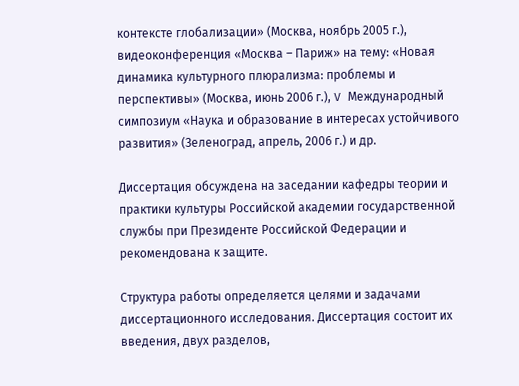контексте глобализации» (Москва, ноябрь 2005 г.), видеоконференция «Москва – Париж» на тему: «Новая динамика культурного плюрализма: проблемы и перспективы» (Москва, июнь 2006 г.), V Международный симпозиум «Наука и образование в интересах устойчивого развития» (Зеленоград, апрель, 2006 г.) и др.

Диссертация обсуждена на заседании кафедры теории и практики культуры Российской академии государственной службы при Президенте Российской Федерации и рекомендована к защите.

Структура работы определяется целями и задачами диссертационного исследования. Диссертация состоит их введения, двух разделов,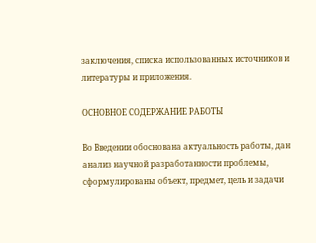заключения, списка использованных источников и литературы и приложения.

ОСНОВНОЕ СОДЕРЖАНИЕ РАБОТЫ

Во Введении обоснована актуальность работы, дан анализ научной разработанности проблемы, сформулированы объект, предмет, цель и задачи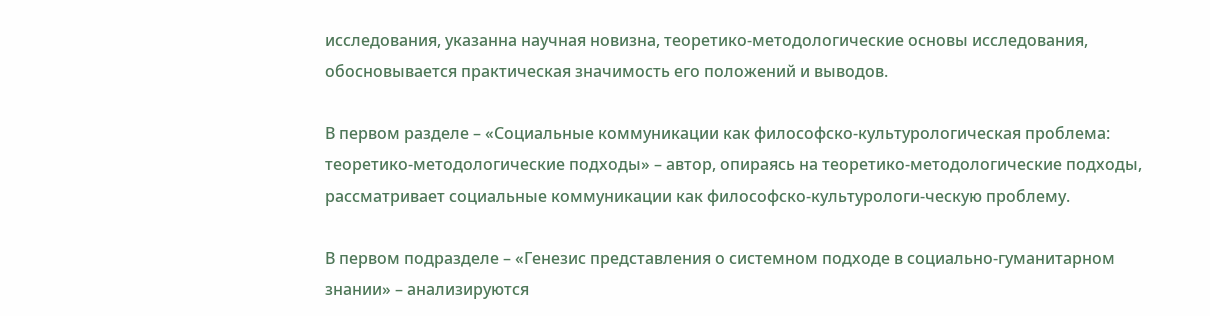исследования, указанна научная новизна, теоретико-методологические основы исследования, обосновывается практическая значимость его положений и выводов.

В первом разделе – «Социальные коммуникации как философско-культурологическая проблема: теоретико-методологические подходы» – автор, опираясь на теоретико-методологические подходы, рассматривает социальные коммуникации как философско-культурологи-ческую проблему.

В первом подразделе – «Генезис представления о системном подходе в социально-гуманитарном знании» – анализируются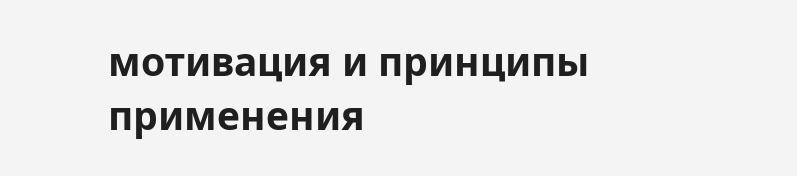мотивация и принципы применения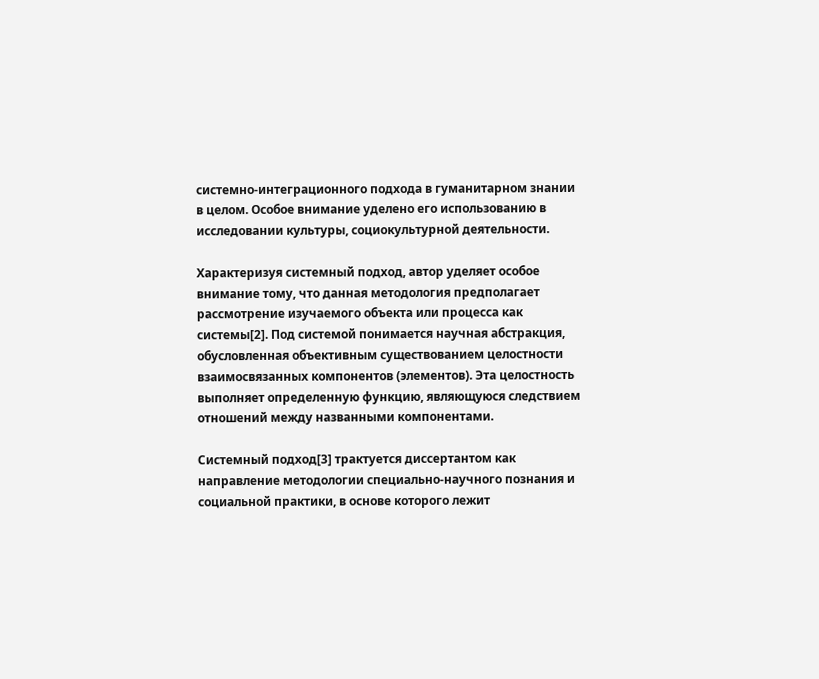системно-интеграционного подхода в гуманитарном знании в целом. Особое внимание уделено его использованию в исследовании культуры, социокультурной деятельности.

Характеризуя системный подход, автор уделяет особое внимание тому, что данная методология предполагает рассмотрение изучаемого объекта или процесса как системы[2]. Под системой понимается научная абстракция, обусловленная объективным существованием целостности взаимосвязанных компонентов (элементов). Эта целостность выполняет определенную функцию, являющуюся следствием отношений между названными компонентами.

Системный подход[3] трактуется диссертантом как направление методологии специально-научного познания и социальной практики, в основе которого лежит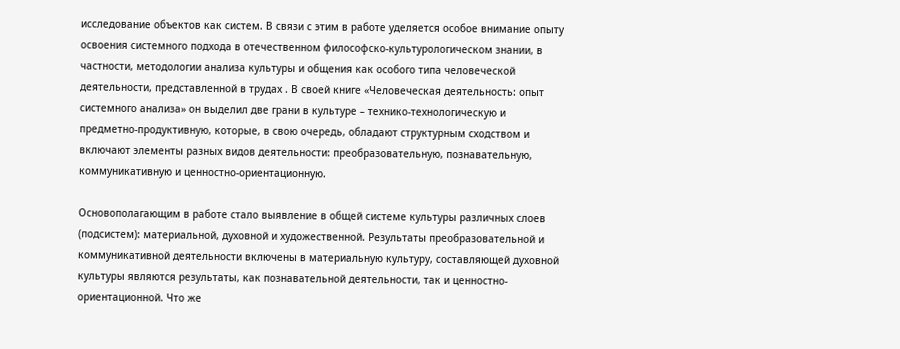исследование объектов как систем. В связи с этим в работе уделяется особое внимание опыту освоения системного подхода в отечественном философско-культурологическом знании, в частности, методологии анализа культуры и общения как особого типа человеческой деятельности, представленной в трудах . В своей книге «Человеческая деятельность: опыт системного анализа» он выделил две грани в культуре – технико-технологическую и предметно-продуктивную, которые, в свою очередь, обладают структурным сходством и включают элементы разных видов деятельности: преобразовательную, познавательную, коммуникативную и ценностно-ориентационную.

Основополагающим в работе стало выявление в общей системе культуры различных слоев (подсистем): материальной, духовной и художественной. Результаты преобразовательной и коммуникативной деятельности включены в материальную культуру, составляющей духовной культуры являются результаты, как познавательной деятельности, так и ценностно-ориентационной. Что же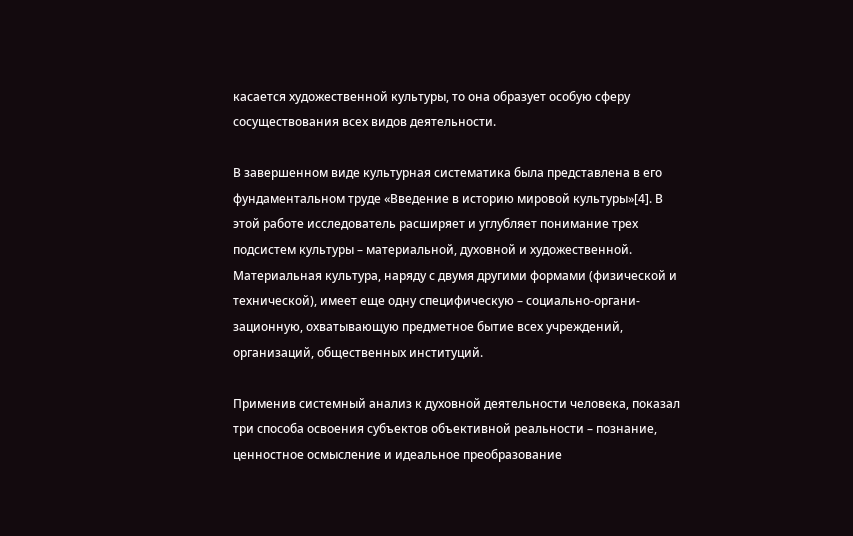касается художественной культуры, то она образует особую сферу сосуществования всех видов деятельности.

В завершенном виде культурная систематика была представлена в его фундаментальном труде «Введение в историю мировой культуры»[4]. В этой работе исследователь расширяет и углубляет понимание трех подсистем культуры – материальной, духовной и художественной. Материальная культура, наряду с двумя другими формами (физической и технической), имеет еще одну специфическую – социально-органи-зационную, охватывающую предметное бытие всех учреждений, организаций, общественных институций.

Применив системный анализ к духовной деятельности человека, показал три способа освоения субъектов объективной реальности – познание, ценностное осмысление и идеальное преобразование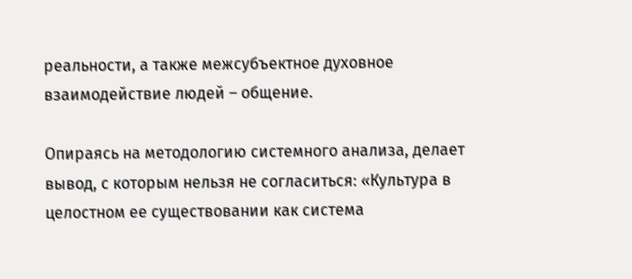реальности, а также межсубъектное духовное взаимодействие людей – общение.

Опираясь на методологию системного анализа, делает вывод, с которым нельзя не согласиться: «Культура в целостном ее существовании как система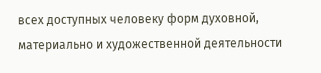всех доступных человеку форм духовной, материально и художественной деятельности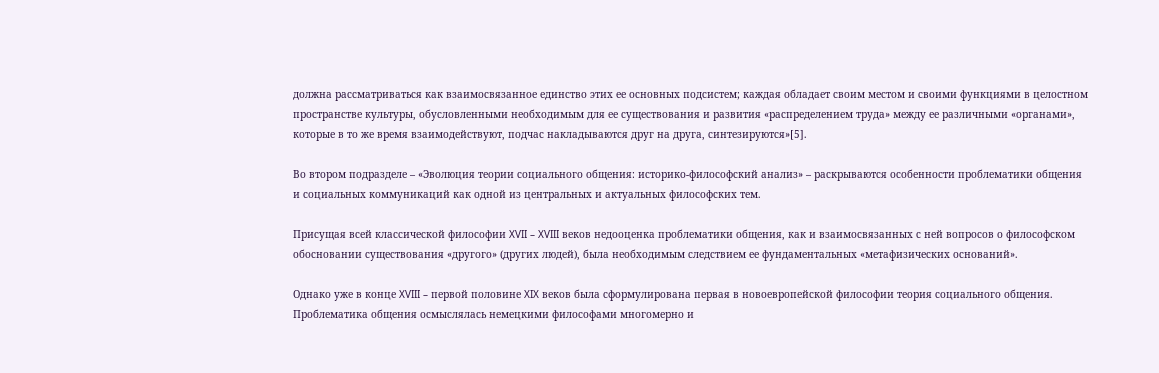должна рассматриваться как взаимосвязанное единство этих ее основных подсистем; каждая обладает своим местом и своими функциями в целостном пространстве культуры, обусловленными необходимым для ее существования и развития «распределением труда» между ее различными «органами», которые в то же время взаимодействуют, подчас накладываются друг на друга, синтезируются»[5].

Во втором подразделе – «Эволюция теории социального общения: историко-философский анализ» – раскрываются особенности проблематики общения и социальных коммуникаций как одной из центральных и актуальных философских тем.

Присущая всей классической философии XVII – XVIII веков недооценка проблематики общения, как и взаимосвязанных с ней вопросов о философском обосновании существования «другого» (других людей), была необходимым следствием ее фундаментальных «метафизических оснований».

Однако уже в конце XVIII – первой половине XIX веков была сформулирована первая в новоевропейской философии теория социального общения. Проблематика общения осмыслялась немецкими философами многомерно и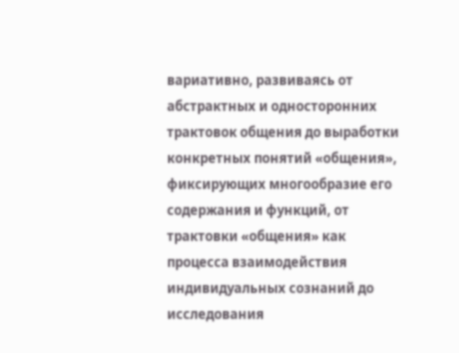вариативно, развиваясь от абстрактных и односторонних трактовок общения до выработки конкретных понятий «общения», фиксирующих многообразие его содержания и функций, от трактовки «общения» как процесса взаимодействия индивидуальных сознаний до исследования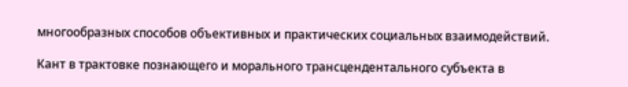многообразных способов объективных и практических социальных взаимодействий.

Кант в трактовке познающего и морального трансцендентального субъекта в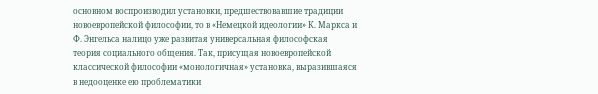основном воспроизводил установки, предшествовавшие традиции новоевропейской философии, то в «Немецкой идеологии» К. Маркса и Ф. Энгельса налицо уже развитая универсальная философская теория социального общения. Так, присущая новоевропейской классической философии «монологичная» установка, выразившаяся в недооценке ею проблематики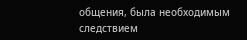общения, была необходимым следствием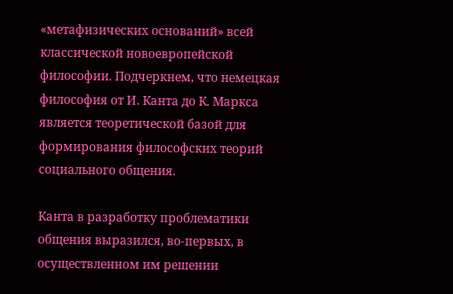«метафизических оснований» всей классической новоевропейской философии. Подчеркнем, что немецкая философия от И. Канта до К. Маркса является теоретической базой для формирования философских теорий социального общения.

Канта в разработку проблематики общения выразился, во-первых, в осуществленном им решении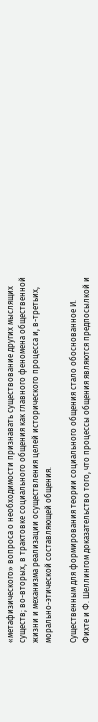«метафизического» вопроса о необходимости признавать существование других мыслящих существ; во-вторых, в трактовке социального общения как главного феномена общественной жизни и механизма реализации осуществления целей исторического процесса и, в-третьих, морально-этической составляющей общения.

Существенным для формирования теории социального общения стало обоснованное И. Фихте и Ф. Шеллингом доказательство того, что процессы общения являются предпосылкой и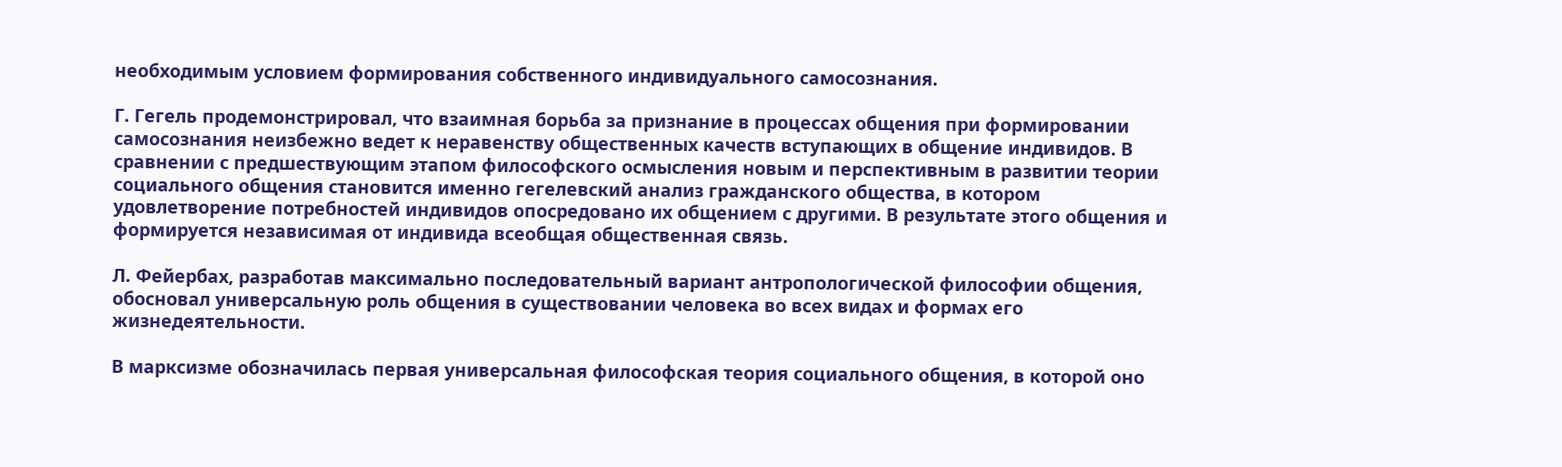необходимым условием формирования собственного индивидуального самосознания.

Г. Гегель продемонстрировал, что взаимная борьба за признание в процессах общения при формировании самосознания неизбежно ведет к неравенству общественных качеств вступающих в общение индивидов. В сравнении с предшествующим этапом философского осмысления новым и перспективным в развитии теории социального общения становится именно гегелевский анализ гражданского общества, в котором удовлетворение потребностей индивидов опосредовано их общением с другими. В результате этого общения и формируется независимая от индивида всеобщая общественная связь.

Л. Фейербах, разработав максимально последовательный вариант антропологической философии общения, обосновал универсальную роль общения в существовании человека во всех видах и формах его жизнедеятельности.

В марксизме обозначилась первая универсальная философская теория социального общения, в которой оно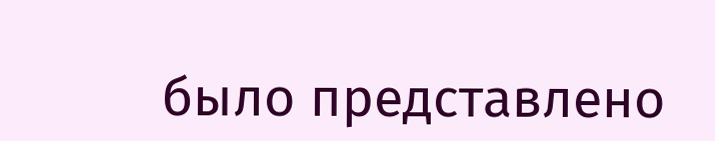было представлено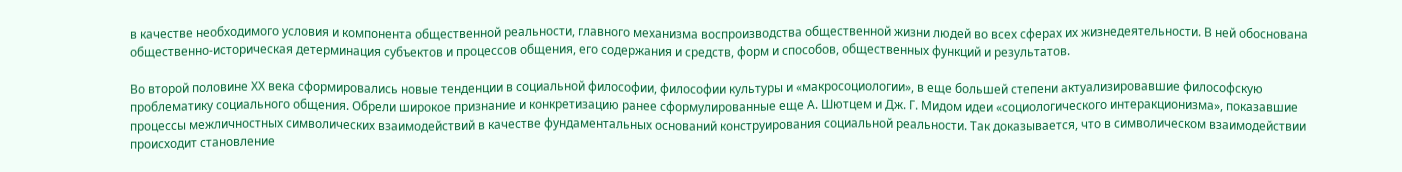в качестве необходимого условия и компонента общественной реальности, главного механизма воспроизводства общественной жизни людей во всех сферах их жизнедеятельности. В ней обоснована общественно-историческая детерминация субъектов и процессов общения, его содержания и средств, форм и способов, общественных функций и результатов.

Во второй половине ХХ века сформировались новые тенденции в социальной философии, философии культуры и «макросоциологии», в еще большей степени актуализировавшие философскую проблематику социального общения. Обрели широкое признание и конкретизацию ранее сформулированные еще А. Шютцем и Дж. Г. Мидом идеи «социологического интеракционизма», показавшие процессы межличностных символических взаимодействий в качестве фундаментальных оснований конструирования социальной реальности. Так доказывается, что в символическом взаимодействии происходит становление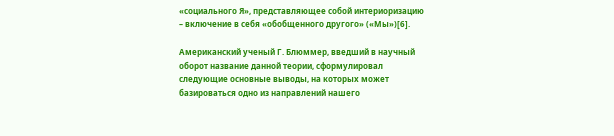«социального Я», представляющее собой интериоризацию – включение в себя «обобщенного другого» («Мы»)[6].

Американский ученый Г. Блюммер, введший в научный оборот название данной теории, сформулировал следующие основные выводы, на которых может базироваться одно из направлений нашего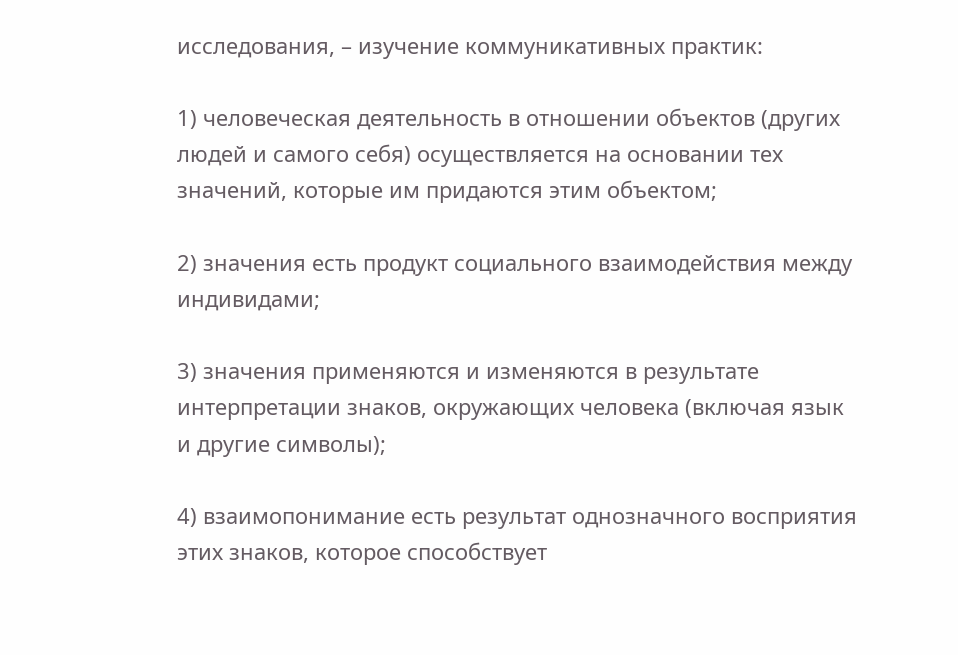исследования, – изучение коммуникативных практик:

1) человеческая деятельность в отношении объектов (других людей и самого себя) осуществляется на основании тех значений, которые им придаются этим объектом;

2) значения есть продукт социального взаимодействия между индивидами;

3) значения применяются и изменяются в результате интерпретации знаков, окружающих человека (включая язык и другие символы);

4) взаимопонимание есть результат однозначного восприятия этих знаков, которое способствует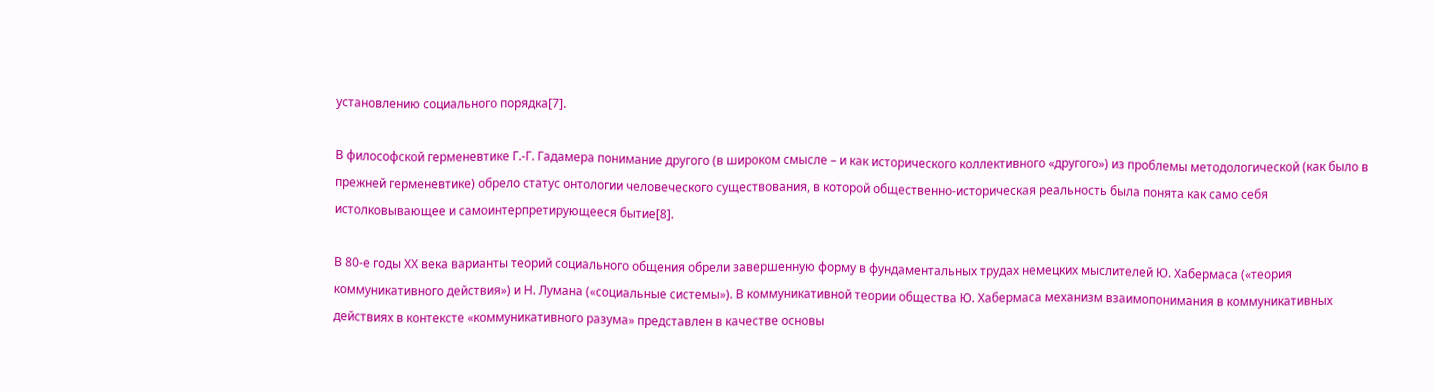установлению социального порядка[7].

В философской герменевтике Г.-Г. Гадамера понимание другого (в широком смысле – и как исторического коллективного «другого») из проблемы методологической (как было в прежней герменевтике) обрело статус онтологии человеческого существования, в которой общественно-историческая реальность была понята как само себя истолковывающее и самоинтерпретирующееся бытие[8].

В 80-е годы ХХ века варианты теорий социального общения обрели завершенную форму в фундаментальных трудах немецких мыслителей Ю. Хабермаса («теория коммуникативного действия») и Н. Лумана («социальные системы»). В коммуникативной теории общества Ю. Хабермаса механизм взаимопонимания в коммуникативных действиях в контексте «коммуникативного разума» представлен в качестве основы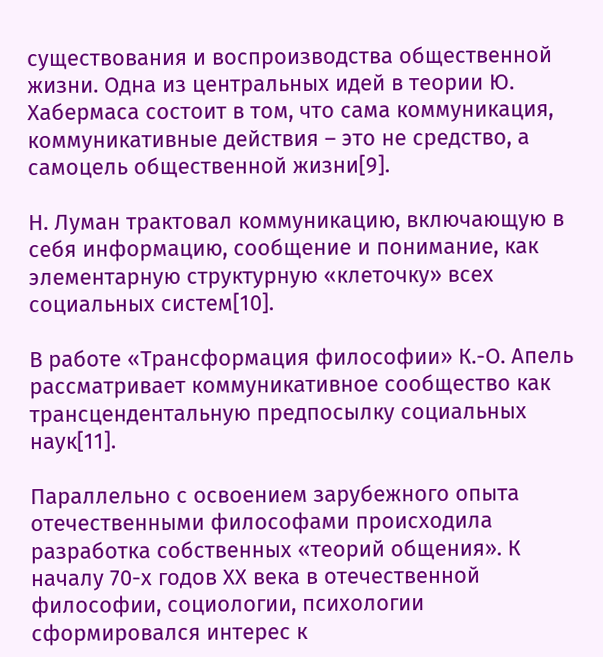существования и воспроизводства общественной жизни. Одна из центральных идей в теории Ю. Хабермаса состоит в том, что сама коммуникация, коммуникативные действия – это не средство, а самоцель общественной жизни[9].

Н. Луман трактовал коммуникацию, включающую в себя информацию, сообщение и понимание, как элементарную структурную «клеточку» всех социальных систем[10].

В работе «Трансформация философии» К.-О. Апель рассматривает коммуникативное сообщество как трансцендентальную предпосылку социальных наук[11].

Параллельно с освоением зарубежного опыта отечественными философами происходила разработка собственных «теорий общения». К началу 70-х годов ХХ века в отечественной философии, социологии, психологии сформировался интерес к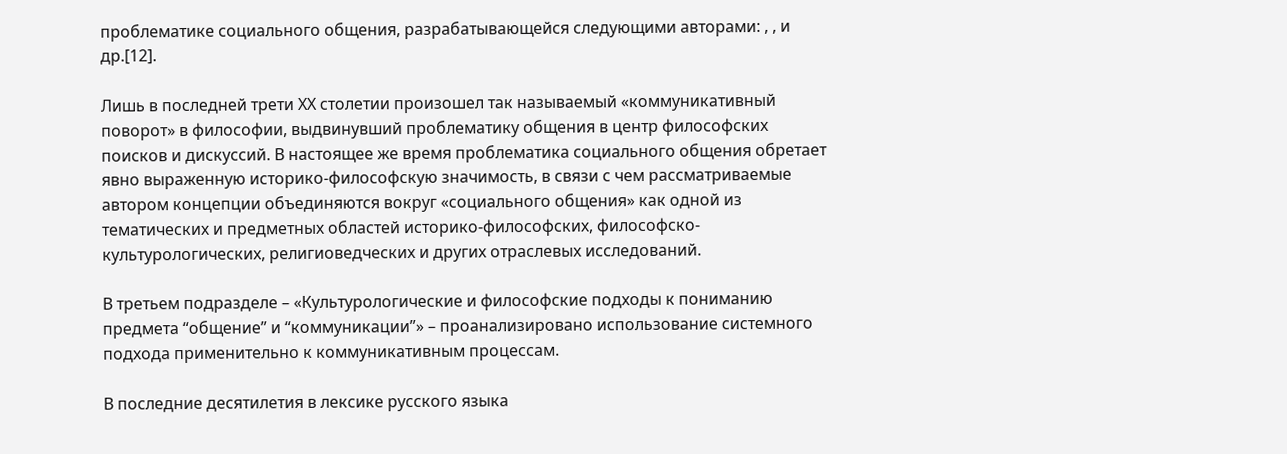проблематике социального общения, разрабатывающейся следующими авторами: , , и др.[12].

Лишь в последней трети ХХ столетии произошел так называемый «коммуникативный поворот» в философии, выдвинувший проблематику общения в центр философских поисков и дискуссий. В настоящее же время проблематика социального общения обретает явно выраженную историко-философскую значимость, в связи с чем рассматриваемые автором концепции объединяются вокруг «социального общения» как одной из тематических и предметных областей историко-философских, философско-культурологических, религиоведческих и других отраслевых исследований.

В третьем подразделе – «Культурологические и философские подходы к пониманию предмета “общение” и “коммуникации”» – проанализировано использование системного подхода применительно к коммуникативным процессам.

В последние десятилетия в лексике русского языка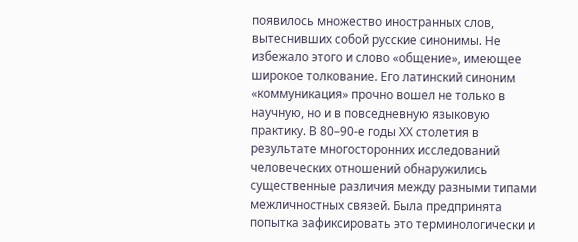появилось множество иностранных слов, вытеснивших собой русские синонимы. Не избежало этого и слово «общение», имеющее широкое толкование. Его латинский синоним «коммуникация» прочно вошел не только в научную, но и в повседневную языковую практику. В 80–90-е годы ХХ столетия в результате многосторонних исследований человеческих отношений обнаружились существенные различия между разными типами межличностных связей. Была предпринята попытка зафиксировать это терминологически и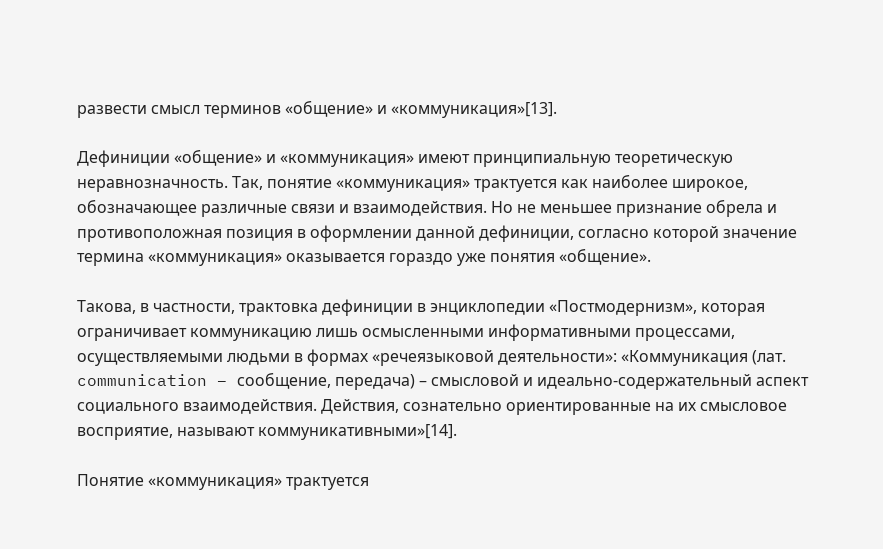развести смысл терминов «общение» и «коммуникация»[13].

Дефиниции «общение» и «коммуникация» имеют принципиальную теоретическую неравнозначность. Так, понятие «коммуникация» трактуется как наиболее широкое, обозначающее различные связи и взаимодействия. Но не меньшее признание обрела и противоположная позиция в оформлении данной дефиниции, согласно которой значение термина «коммуникация» оказывается гораздо уже понятия «общение».

Такова, в частности, трактовка дефиниции в энциклопедии «Постмодернизм», которая ограничивает коммуникацию лишь осмысленными информативными процессами, осуществляемыми людьми в формах «речеязыковой деятельности»: «Коммуникация (лат. communication – сообщение, передача) – смысловой и идеально-содержательный аспект социального взаимодействия. Действия, сознательно ориентированные на их смысловое восприятие, называют коммуникативными»[14].

Понятие «коммуникация» трактуется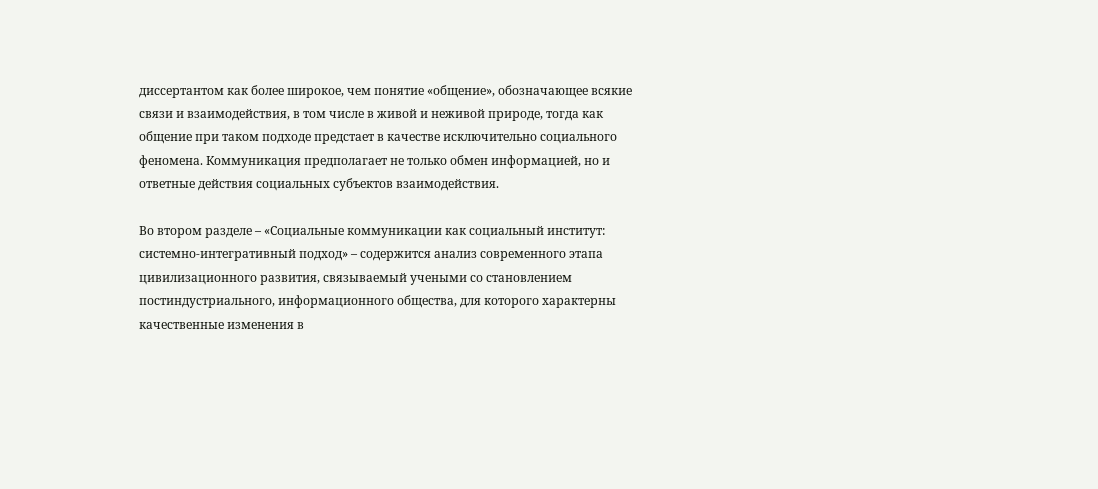диссертантом как более широкое, чем понятие «общение», обозначающее всякие связи и взаимодействия, в том числе в живой и неживой природе, тогда как общение при таком подходе предстает в качестве исключительно социального феномена. Коммуникация предполагает не только обмен информацией, но и ответные действия социальных субъектов взаимодействия.

Во втором разделе – «Социальные коммуникации как социальный институт: системно-интегративный подход» – содержится анализ современного этапа цивилизационного развития, связываемый учеными со становлением постиндустриального, информационного общества, для которого характерны качественные изменения в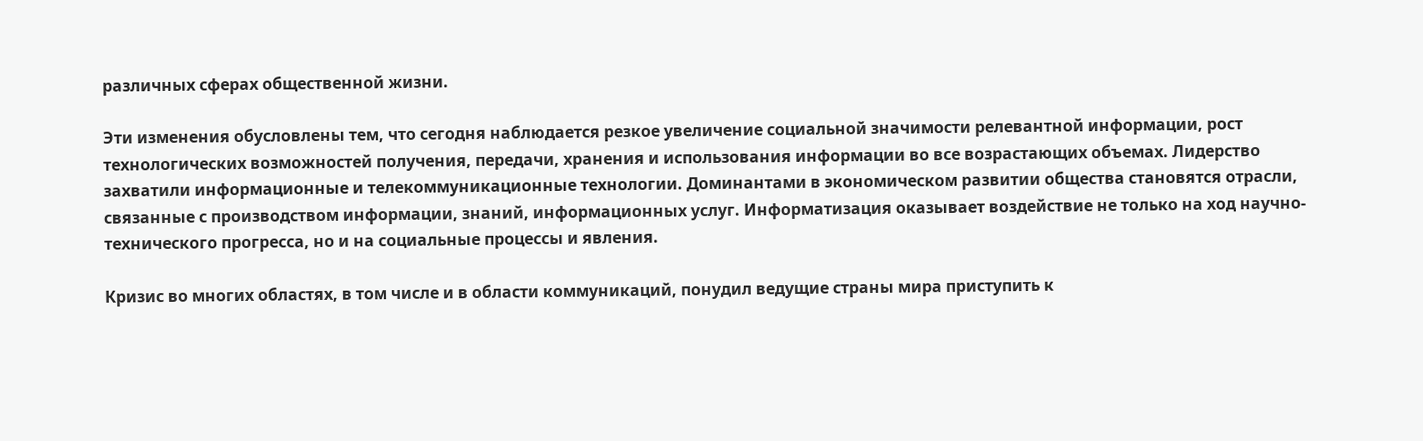различных сферах общественной жизни.

Эти изменения обусловлены тем, что сегодня наблюдается резкое увеличение социальной значимости релевантной информации, рост технологических возможностей получения, передачи, хранения и использования информации во все возрастающих объемах. Лидерство захватили информационные и телекоммуникационные технологии. Доминантами в экономическом развитии общества становятся отрасли, связанные с производством информации, знаний, информационных услуг. Информатизация оказывает воздействие не только на ход научно-технического прогресса, но и на социальные процессы и явления.

Кризис во многих областях, в том числе и в области коммуникаций, понудил ведущие страны мира приступить к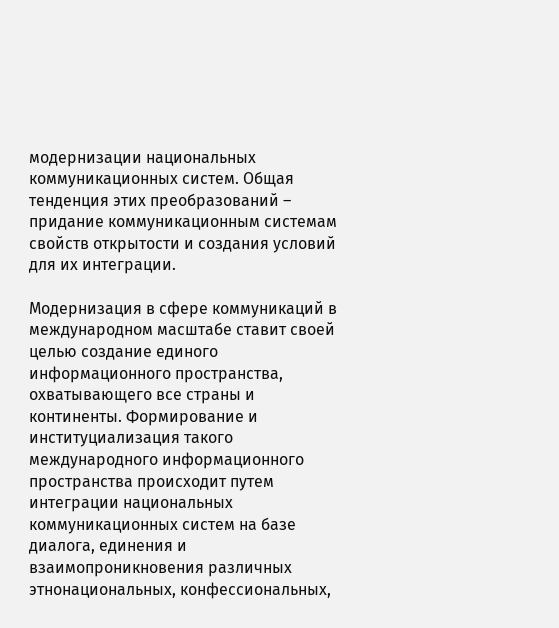модернизации национальных коммуникационных систем. Общая тенденция этих преобразований – придание коммуникационным системам свойств открытости и создания условий для их интеграции.

Модернизация в сфере коммуникаций в международном масштабе ставит своей целью создание единого информационного пространства, охватывающего все страны и континенты. Формирование и институциализация такого международного информационного пространства происходит путем интеграции национальных коммуникационных систем на базе диалога, единения и взаимопроникновения различных этнонациональных, конфессиональных,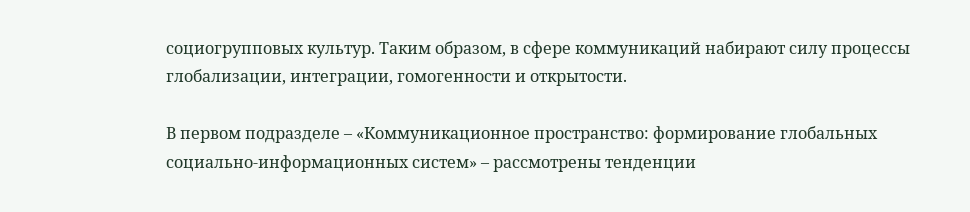социогрупповых культур. Таким образом, в сфере коммуникаций набирают силу процессы глобализации, интеграции, гомогенности и открытости.

В первом подразделе – «Коммуникационное пространство: формирование глобальных социально-информационных систем» – рассмотрены тенденции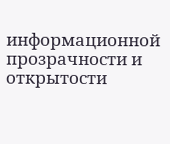информационной прозрачности и открытости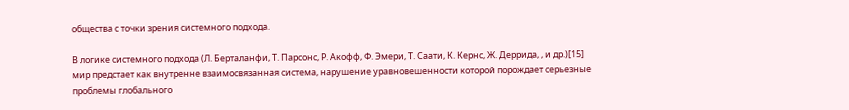общества с точки зрения системного подхода.

В логике системного подхода (Л. Берталанфи, Т. Парсонс, Р. Акофф, Ф. Эмери, Т. Саати, К. Кернс, Ж. Деррида, , и др.)[15] мир предстает как внутренне взаимосвязанная система, нарушение уравновешенности которой порождает серьезные проблемы глобального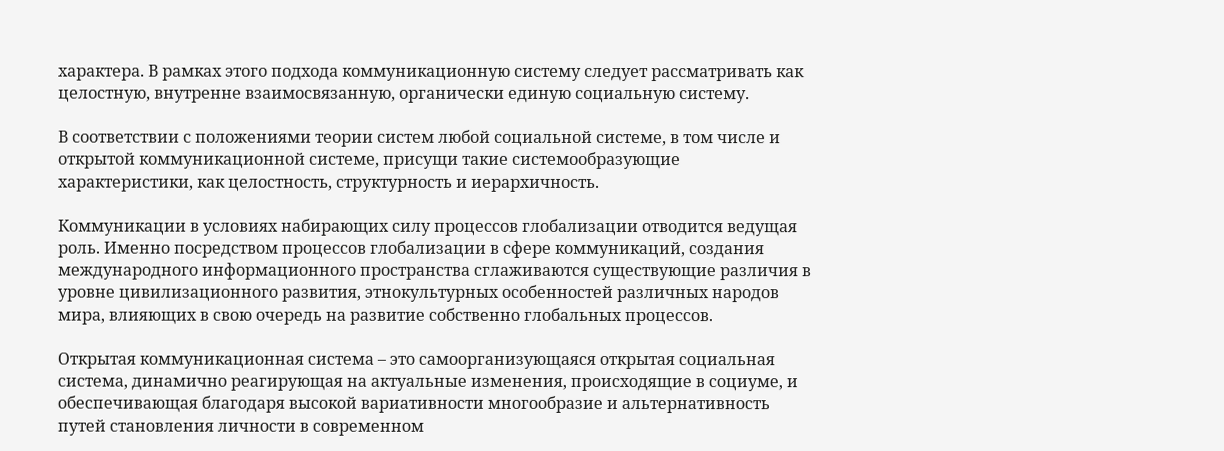характера. В рамках этого подхода коммуникационную систему следует рассматривать как целостную, внутренне взаимосвязанную, органически единую социальную систему.

В соответствии с положениями теории систем любой социальной системе, в том числе и открытой коммуникационной системе, присущи такие системообразующие характеристики, как целостность, структурность и иерархичность.

Коммуникации в условиях набирающих силу процессов глобализации отводится ведущая роль. Именно посредством процессов глобализации в сфере коммуникаций, создания международного информационного пространства сглаживаются существующие различия в уровне цивилизационного развития, этнокультурных особенностей различных народов мира, влияющих в свою очередь на развитие собственно глобальных процессов.

Открытая коммуникационная система – это самоорганизующаяся открытая социальная система, динамично реагирующая на актуальные изменения, происходящие в социуме, и обеспечивающая благодаря высокой вариативности многообразие и альтернативность путей становления личности в современном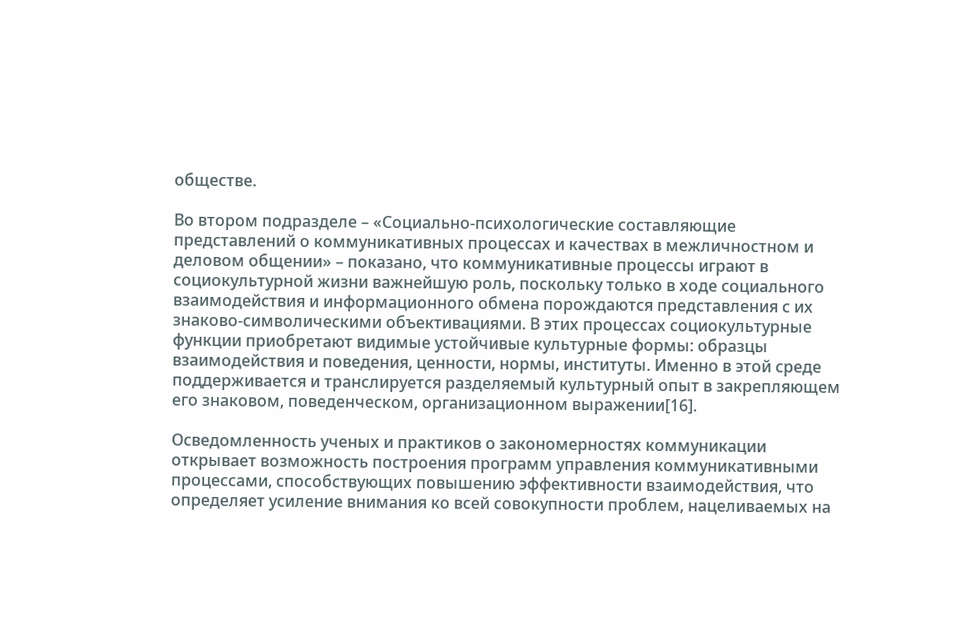обществе.

Во втором подразделе – «Социально-психологические составляющие представлений о коммуникативных процессах и качествах в межличностном и деловом общении» – показано, что коммуникативные процессы играют в социокультурной жизни важнейшую роль, поскольку только в ходе социального взаимодействия и информационного обмена порождаются представления с их знаково-символическими объективациями. В этих процессах социокультурные функции приобретают видимые устойчивые культурные формы: образцы взаимодействия и поведения, ценности, нормы, институты. Именно в этой среде поддерживается и транслируется разделяемый культурный опыт в закрепляющем его знаковом, поведенческом, организационном выражении[16].

Осведомленность ученых и практиков о закономерностях коммуникации открывает возможность построения программ управления коммуникативными процессами, способствующих повышению эффективности взаимодействия, что определяет усиление внимания ко всей совокупности проблем, нацеливаемых на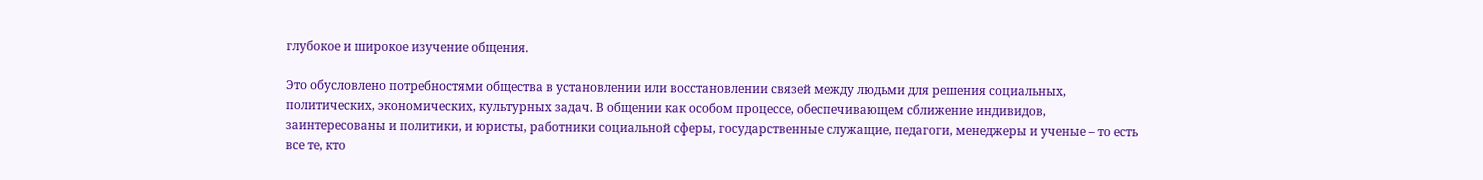глубокое и широкое изучение общения.

Это обусловлено потребностями общества в установлении или восстановлении связей между людьми для решения социальных, политических, экономических, культурных задач. В общении как особом процессе, обеспечивающем сближение индивидов, заинтересованы и политики, и юристы, работники социальной сферы, государственные служащие, педагоги, менеджеры и ученые – то есть все те, кто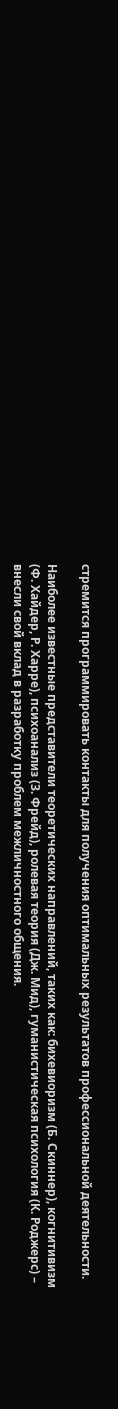стремится программировать контакты для получения оптимальных результатов профессиональной деятельности.

Наиболее известные представители теоретических направлений, таких как: бихевиоризм (Б. Скиннер), когнитивизм (Ф. Хайдер, Р. Харре), психоанализ (З. Фрейд), ролевая теория (Дж. Мид), гуманистическая психология (К. Роджерс) – внесли свой вклад в разработку проблем межличностного общения.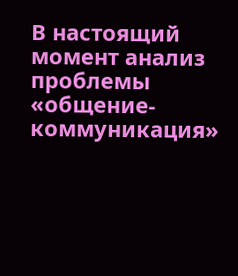В настоящий момент анализ проблемы «общение-коммуникация»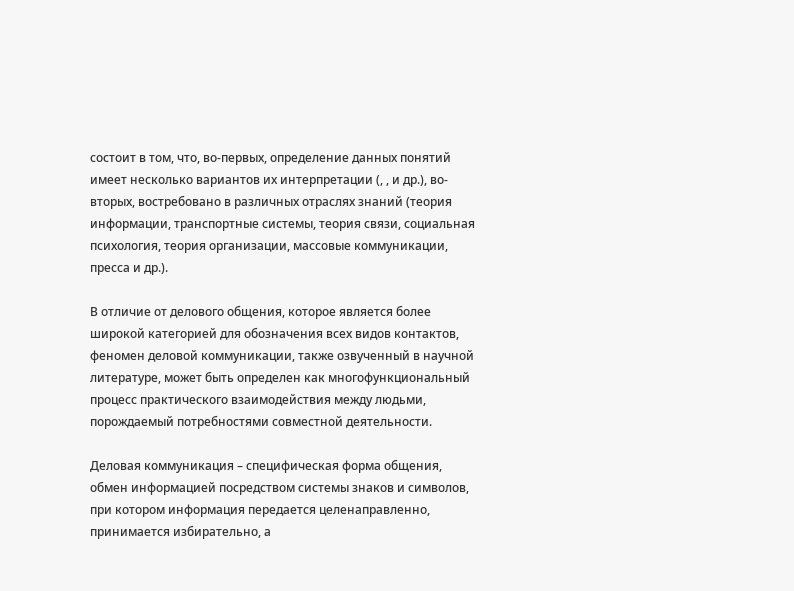состоит в том, что, во-первых, определение данных понятий имеет несколько вариантов их интерпретации (, , и др.), во-вторых, востребовано в различных отраслях знаний (теория информации, транспортные системы, теория связи, социальная психология, теория организации, массовые коммуникации, пресса и др.).

В отличие от делового общения, которое является более широкой категорией для обозначения всех видов контактов, феномен деловой коммуникации, также озвученный в научной литературе, может быть определен как многофункциональный процесс практического взаимодействия между людьми, порождаемый потребностями совместной деятельности.

Деловая коммуникация – специфическая форма общения, обмен информацией посредством системы знаков и символов, при котором информация передается целенаправленно, принимается избирательно, а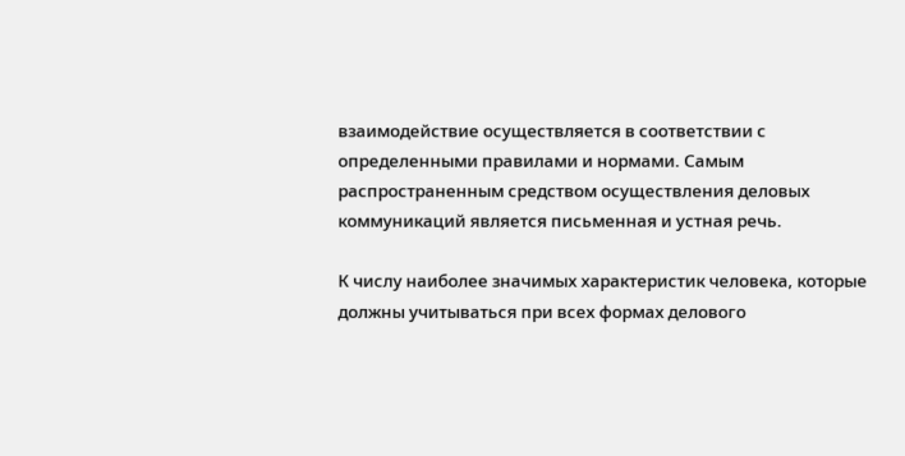взаимодействие осуществляется в соответствии с определенными правилами и нормами. Самым распространенным средством осуществления деловых коммуникаций является письменная и устная речь.

К числу наиболее значимых характеристик человека, которые должны учитываться при всех формах делового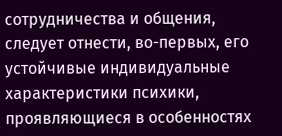сотрудничества и общения, следует отнести, во-первых, его устойчивые индивидуальные характеристики психики, проявляющиеся в особенностях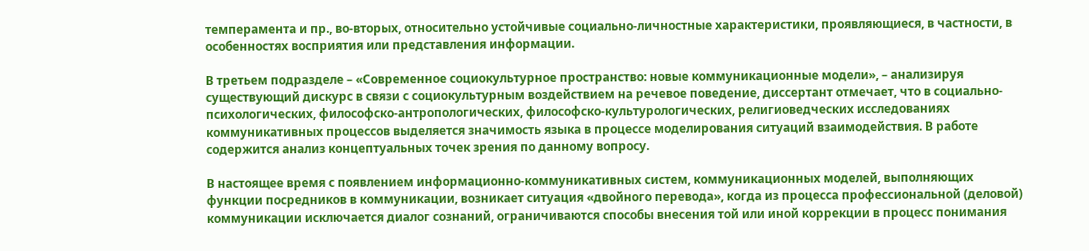темперамента и пр., во-вторых, относительно устойчивые социально-личностные характеристики, проявляющиеся, в частности, в особенностях восприятия или представления информации.

В третьем подразделе – «Современное социокультурное пространство: новые коммуникационные модели», – анализируя существующий дискурс в связи с социокультурным воздействием на речевое поведение, диссертант отмечает, что в социально-психологических, философско-антропологических, философско-культурологических, религиоведческих исследованиях коммуникативных процессов выделяется значимость языка в процессе моделирования ситуаций взаимодействия. В работе содержится анализ концептуальных точек зрения по данному вопросу.

В настоящее время с появлением информационно-коммуникативных систем, коммуникационных моделей, выполняющих функции посредников в коммуникации, возникает ситуация «двойного перевода», когда из процесса профессиональной (деловой) коммуникации исключается диалог сознаний, ограничиваются способы внесения той или иной коррекции в процесс понимания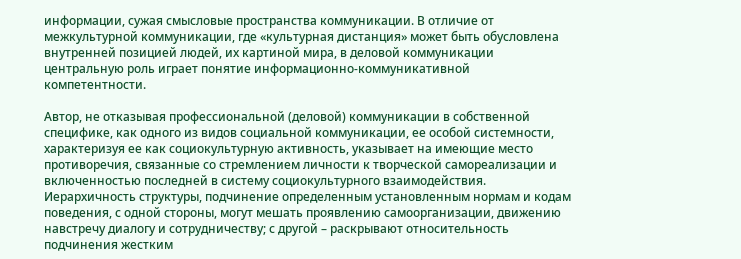информации, сужая смысловые пространства коммуникации. В отличие от межкультурной коммуникации, где «культурная дистанция» может быть обусловлена внутренней позицией людей, их картиной мира, в деловой коммуникации центральную роль играет понятие информационно-коммуникативной компетентности.

Автор, не отказывая профессиональной (деловой) коммуникации в собственной специфике, как одного из видов социальной коммуникации, ее особой системности, характеризуя ее как социокультурную активность, указывает на имеющие место противоречия, связанные со стремлением личности к творческой самореализации и включенностью последней в систему социокультурного взаимодействия. Иерархичность структуры, подчинение определенным установленным нормам и кодам поведения, с одной стороны, могут мешать проявлению самоорганизации, движению навстречу диалогу и сотрудничеству; с другой – раскрывают относительность подчинения жестким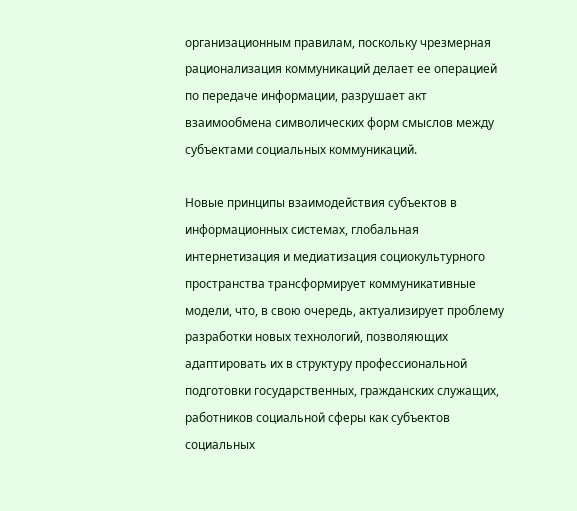организационным правилам, поскольку чрезмерная рационализация коммуникаций делает ее операцией по передаче информации, разрушает акт взаимообмена символических форм смыслов между субъектами социальных коммуникаций.

Новые принципы взаимодействия субъектов в информационных системах, глобальная интернетизация и медиатизация социокультурного пространства трансформирует коммуникативные модели, что, в свою очередь, актуализирует проблему разработки новых технологий, позволяющих адаптировать их в структуру профессиональной подготовки государственных, гражданских служащих, работников социальной сферы как субъектов социальных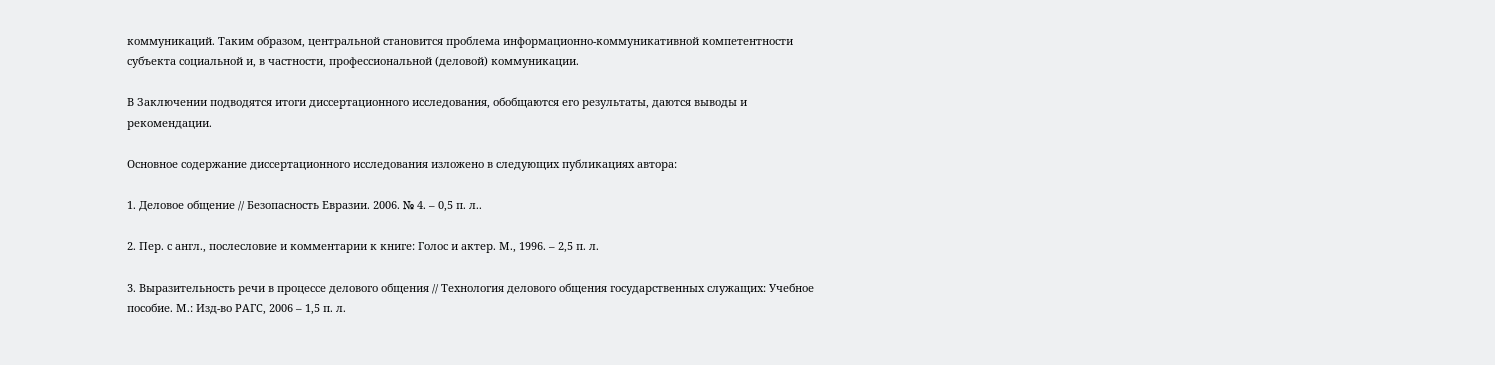коммуникаций. Таким образом, центральной становится проблема информационно-коммуникативной компетентности субъекта социальной и, в частности, профессиональной (деловой) коммуникации.

В Заключении подводятся итоги диссертационного исследования, обобщаются его результаты, даются выводы и рекомендации.

Основное содержание диссертационного исследования изложено в следующих публикациях автора:

1. Деловое общение // Безопасность Евразии. 2006. № 4. – 0,5 п. л..

2. Пер. с англ., послесловие и комментарии к книге: Голос и актер. М., 1996. – 2,5 п. л.

3. Выразительность речи в процессе делового общения // Технология делового общения государственных служащих: Учебное пособие. М.: Изд-во РАГС, 2006 – 1,5 п. л.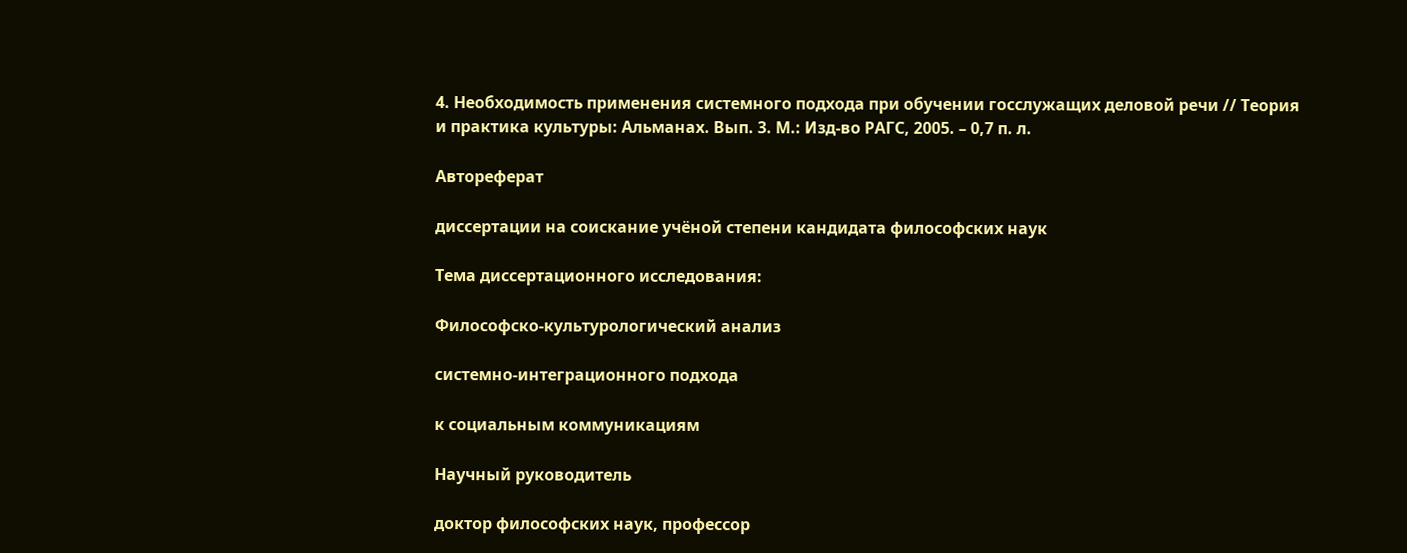4. Необходимость применения системного подхода при обучении госслужащих деловой речи // Теория и практика культуры: Альманах. Вып. 3. М.: Изд-во РАГС, 2005. – 0,7 п. л.

Автореферат

диссертации на соискание учёной степени кандидата философских наук

Тема диссертационного исследования:

Философско-культурологический анализ

системно-интеграционного подхода

к социальным коммуникациям

Научный руководитель

доктор философских наук, профессор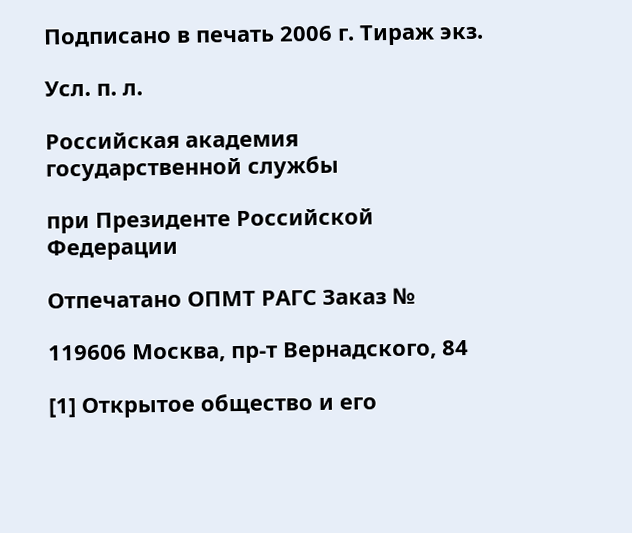Подписано в печать 2006 г. Тираж экз.

Усл. п. л.

Российская академия государственной службы

при Президенте Российской Федерации

Отпечатано ОПМТ РАГС Заказ №

119606 Москва, пр-т Вернадского, 84

[1] Открытое общество и его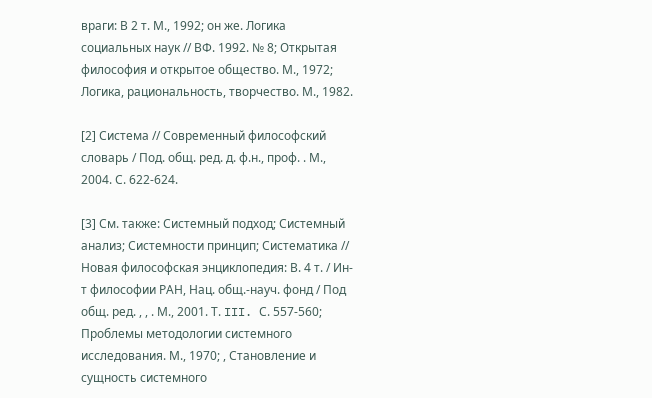враги: В 2 т. М., 1992; он же. Логика социальных наук // ВФ. 1992. № 8; Открытая философия и открытое общество. М., 1972; Логика, рациональность, творчество. М., 1982.

[2] Система // Современный философский словарь / Под. общ. ред. д. ф.н., проф. . М., 2004. С. 622-624.

[3] См. также: Системный подход; Системный анализ; Системности принцип; Систематика // Новая философская энциклопедия: В. 4 т. / Ин-т философии РАН, Нац. общ.-науч. фонд / Под общ. ред. , , . М., 2001. Т. III. С. 557-560; Проблемы методологии системного исследования. М., 1970; , Становление и сущность системного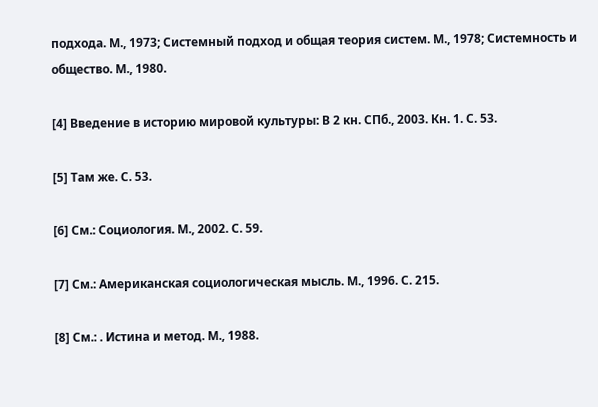подхода. М., 1973; Системный подход и общая теория систем. М., 1978; Системность и общество. М., 1980.

[4] Введение в историю мировой культуры: В 2 кн. СПб., 2003. Кн. 1. С. 53.

[5] Там же. С. 53.

[6] См.: Социология. М., 2002. С. 59.

[7] См.: Американская социологическая мысль. М., 1996. С. 215.

[8] См.: . Истина и метод. М., 1988.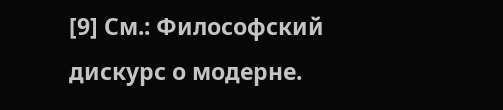[9] См.: Философский дискурс о модерне.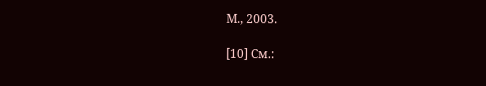М., 2003.

[10] См.: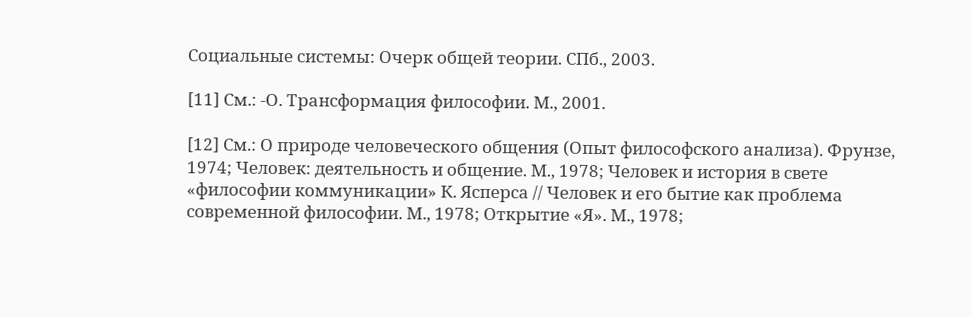Социальные системы: Очерк общей теории. СПб., 2003.

[11] См.: -О. Трансформация философии. М., 2001.

[12] См.: О природе человеческого общения (Опыт философского анализа). Фрунзе, 1974; Человек: деятельность и общение. М., 1978; Человек и история в свете «философии коммуникации» К. Ясперса // Человек и его бытие как проблема современной философии. М., 1978; Открытие «Я». М., 1978;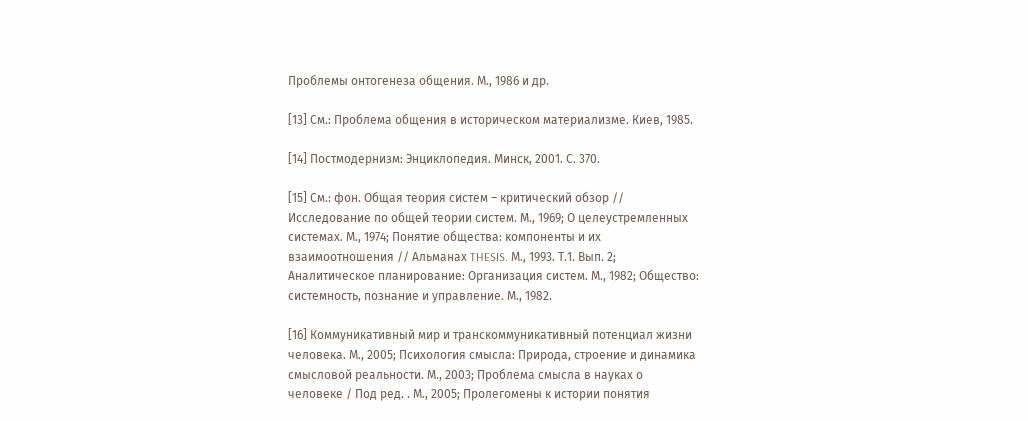Проблемы онтогенеза общения. М., 1986 и др.

[13] См.: Проблема общения в историческом материализме. Киев, 1985.

[14] Постмодернизм: Энциклопедия. Минск, 2001. С. 370.

[15] См.: фон. Общая теория систем – критический обзор // Исследование по общей теории систем. М., 1969; О целеустремленных системах. М., 1974; Понятие общества: компоненты и их взаимоотношения // Альманах THESIS. М., 1993. Т.1. Вып. 2; Аналитическое планирование: Организация систем. М., 1982; Общество: системность, познание и управление. М., 1982.

[16] Коммуникативный мир и транскоммуникативный потенциал жизни человека. М., 2005; Психология смысла: Природа, строение и динамика смысловой реальности. М., 2003; Проблема смысла в науках о человеке / Под ред. . М., 2005; Пролегомены к истории понятия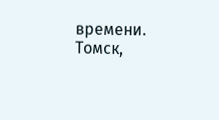времени. Томск,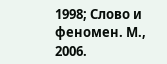1998; Слово и феномен. М., 2006.